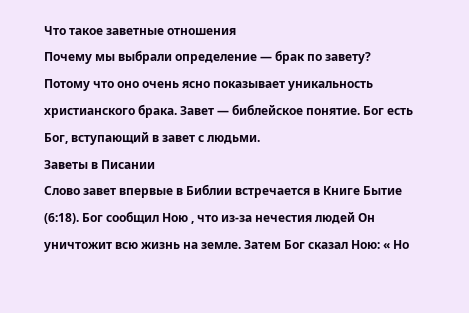Что такое заветные отношения
Почему мы выбрали определение — брак по завету? Потому что оно очень ясно показывает уникальность христианского брака. Завет — библейское понятие. Бог есть Бог, вступающий в завет с людьми.
Заветы в Писании
Слово завет впервые в Библии встречается в Книге Бытие (6:18). Бог сообщил Ною , что из-за нечестия людей Он уничтожит всю жизнь на земле. Затем Бог сказал Ною: « Но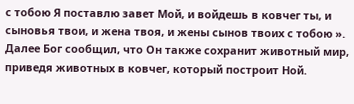с тобою Я поставлю завет Мой, и войдешь в ковчег ты, и сыновья твои, и жена твоя, и жены сынов твоих с тобою ». Далее Бог сообщил, что Он также сохранит животный мир, приведя животных в ковчег, который построит Ной.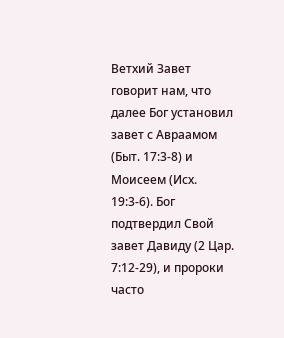Ветхий Завет говорит нам, что далее Бог установил завет с Авраамом (Быт. 17:3-8) и Моисеем (Исх. 19:3-6). Бог подтвердил Свой завет Давиду (2 Цар. 7:12-29), и пророки часто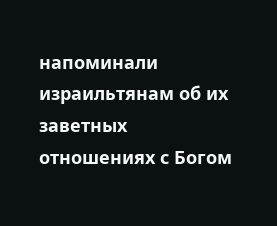напоминали израильтянам об их заветных отношениях с Богом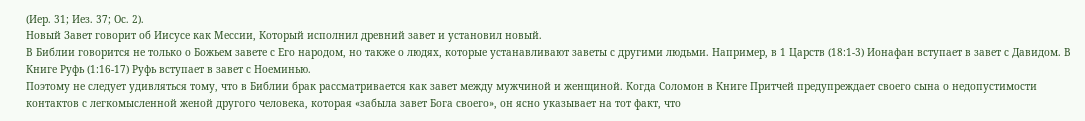(Иер. 31; Иез. 37; Ос. 2).
Новый Завет говорит об Иисусе как Мессии, Который исполнил древний завет и установил новый.
В Библии говорится не только о Божьем завете с Его народом, но также о людях, которые устанавливают заветы с другими людьми. Например, в 1 Царств (18:1-3) Ионафан вступает в завет с Давидом. В Книге Руфь (1:16-17) Руфь вступает в завет с Ноеминью.
Поэтому не следует удивляться тому, что в Библии брак рассматривается как завет между мужчиной и женщиной. Когда Соломон в Книге Притчей предупреждает своего сына о недопустимости контактов с легкомысленной женой другого человека, которая «забыла завет Бога своего», он ясно указывает на тот факт, что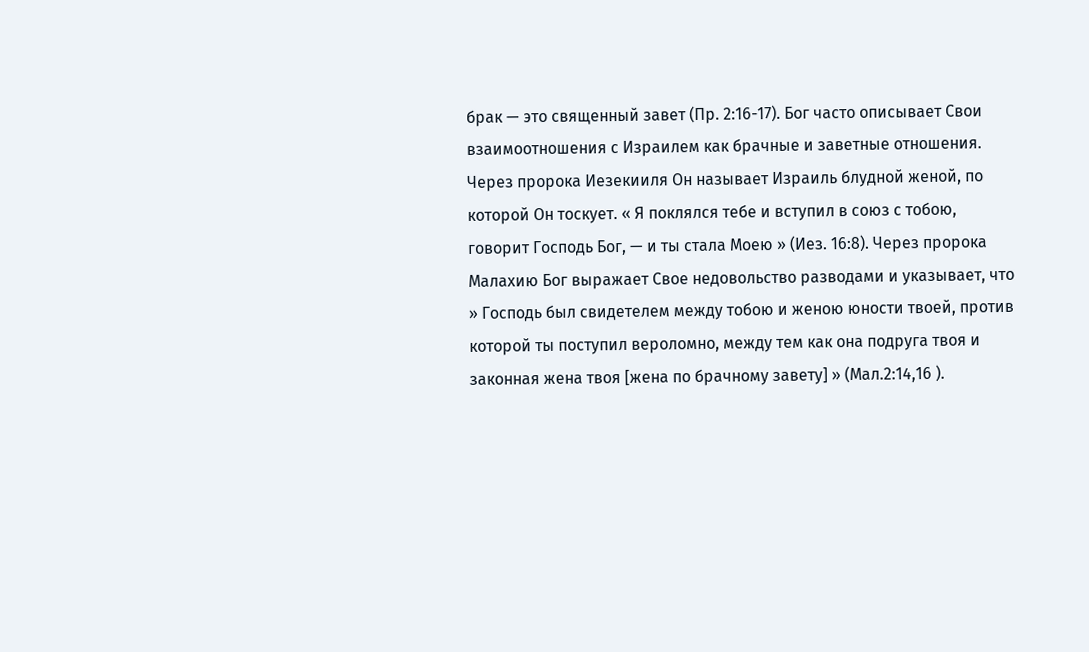брак — это священный завет (Пр. 2:16-17). Бог часто описывает Свои взаимоотношения с Израилем как брачные и заветные отношения. Через пророка Иезекииля Он называет Израиль блудной женой, по которой Он тоскует. « Я поклялся тебе и вступил в союз с тобою, говорит Господь Бог, — и ты стала Моею » (Иез. 16:8). Через пророка Малахию Бог выражает Свое недовольство разводами и указывает, что » Господь был свидетелем между тобою и женою юности твоей, против которой ты поступил вероломно, между тем как она подруга твоя и законная жена твоя [жена по брачному завету] » (Maл.2:14,16 ).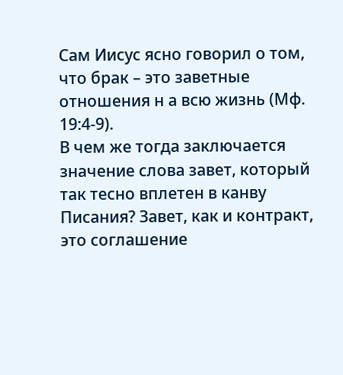Сам Иисус ясно говорил о том, что брак – это заветные отношения н а всю жизнь (Мф. 19:4-9).
В чем же тогда заключается значение слова завет, который так тесно вплетен в канву Писания? Завет, как и контракт, это соглашение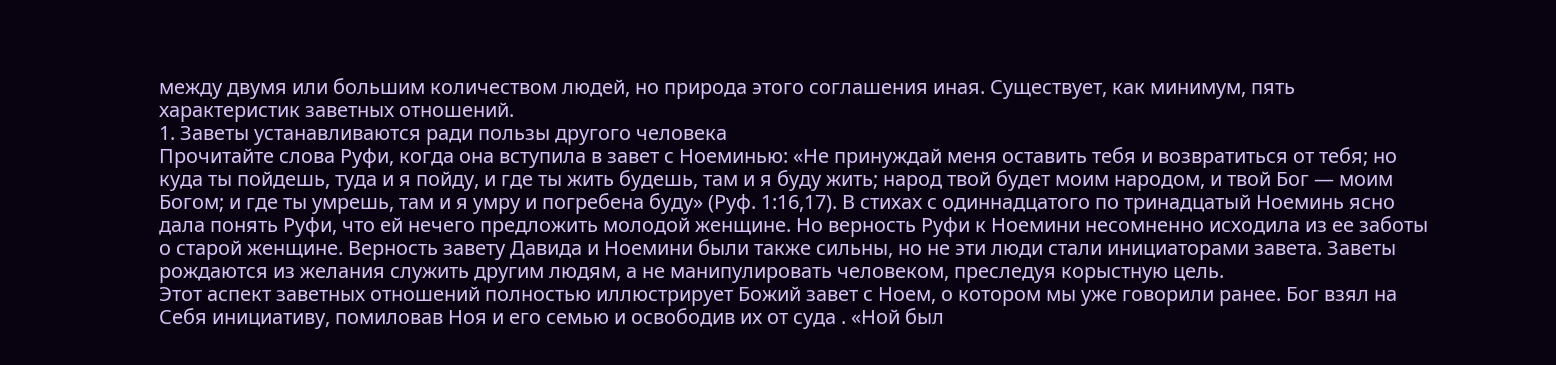между двумя или большим количеством людей, но природа этого соглашения иная. Существует, как минимум, пять характеристик заветных отношений.
1. Заветы устанавливаются ради пользы другого человека
Прочитайте слова Руфи, когда она вступила в завет с Ноеминью: «Не принуждай меня оставить тебя и возвратиться от тебя; но куда ты пойдешь, туда и я пойду, и где ты жить будешь, там и я буду жить; народ твой будет моим народом, и твой Бог — моим Богом; и где ты умрешь, там и я умру и погребена буду» (Руф. 1:16,17). В стихах с одиннадцатого по тринадцатый Ноеминь ясно дала понять Руфи, что ей нечего предложить молодой женщине. Но верность Руфи к Ноемини несомненно исходила из ее заботы о старой женщине. Верность завету Давида и Ноемини были также сильны, но не эти люди стали инициаторами завета. Заветы рождаются из желания служить другим людям, а не манипулировать человеком, преследуя корыстную цель.
Этот аспект заветных отношений полностью иллюстрирует Божий завет с Ноем, о котором мы уже говорили ранее. Бог взял на Себя инициативу, помиловав Ноя и его семью и освободив их от суда . «Ной был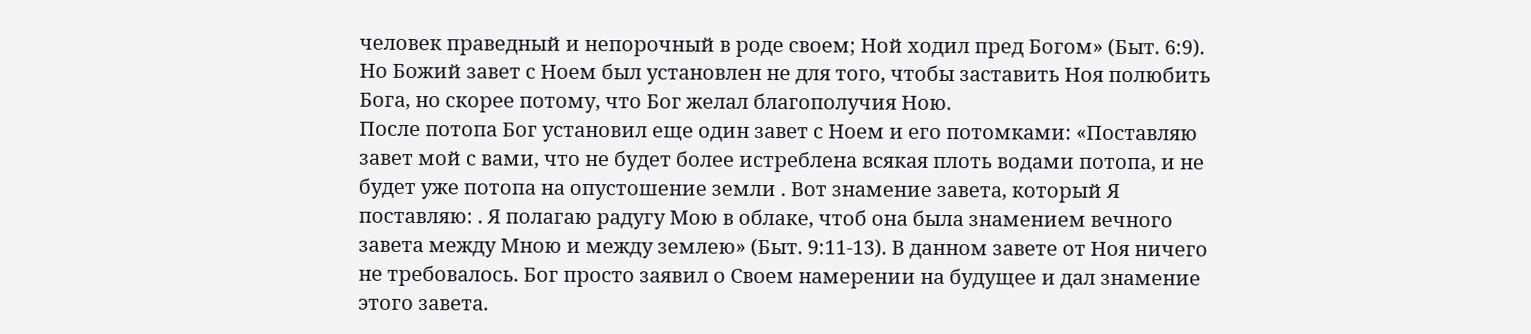человек праведный и непорочный в роде своем; Ной ходил пред Богом» (Быт. 6:9). Но Божий завет с Ноем был установлен не для того, чтобы заставить Ноя полюбить Бога, но скорее потому, что Бог желал благополучия Ною.
После потопа Бог установил еще один завет с Ноем и его потомками: «Поставляю завет мой с вами, что не будет более истреблена всякая плоть водами потопа, и не будет уже потопа на опустошение земли . Вот знамение завета, который Я поставляю: . Я полагаю радугу Мою в облаке, чтоб она была знамением вечного завета между Мною и между землею» (Быт. 9:11-13). В данном завете от Ноя ничего не требовалось. Бог просто заявил о Своем намерении на будущее и дал знамение этого завета.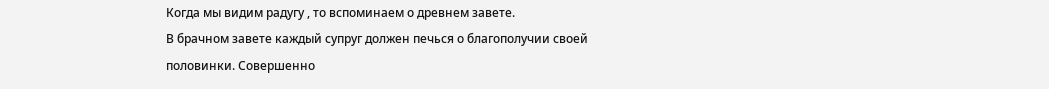Когда мы видим радугу , то вспоминаем о древнем завете.
В брачном завете каждый супруг должен печься о благополучии своей половинки. Совершенно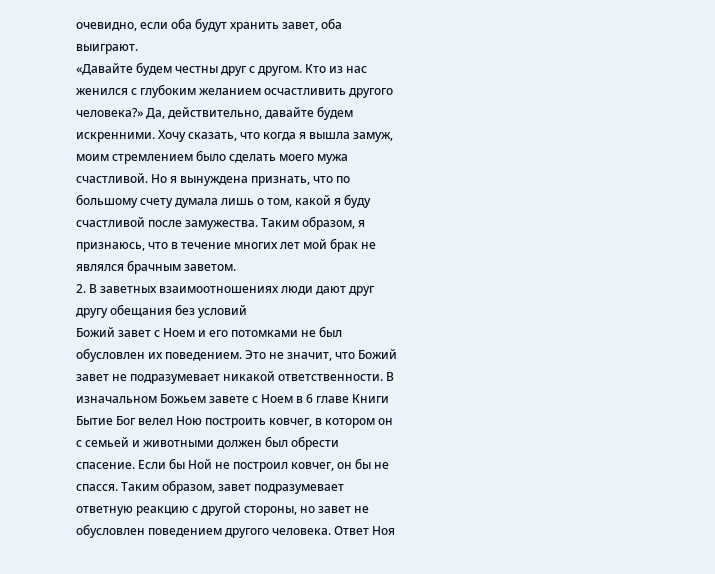очевидно, если оба будут хранить завет, оба выиграют.
«Давайте будем честны друг с другом. Кто из нас женился с глубоким желанием осчастливить другого человека?» Да, действительно, давайте будем искренними. Хочу сказать, что когда я вышла замуж, моим стремлением было сделать моего мужа счастливой. Но я вынуждена признать, что по большому счету думала лишь о том, какой я буду счастливой после замужества. Таким образом, я признаюсь, что в течение многих лет мой брак не являлся брачным заветом.
2. В заветных взаимоотношениях люди дают друг другу обещания без условий
Божий завет с Ноем и его потомками не был обусловлен их поведением. Это не значит, что Божий завет не подразумевает никакой ответственности. В изначальном Божьем завете с Ноем в 6 главе Книги Бытие Бог велел Ною построить ковчег, в котором он с семьей и животными должен был обрести спасение. Если бы Ной не построил ковчег, он бы не спасся. Таким образом, завет подразумевает ответную реакцию с другой стороны, но завет не обусловлен поведением другого человека. Ответ Ноя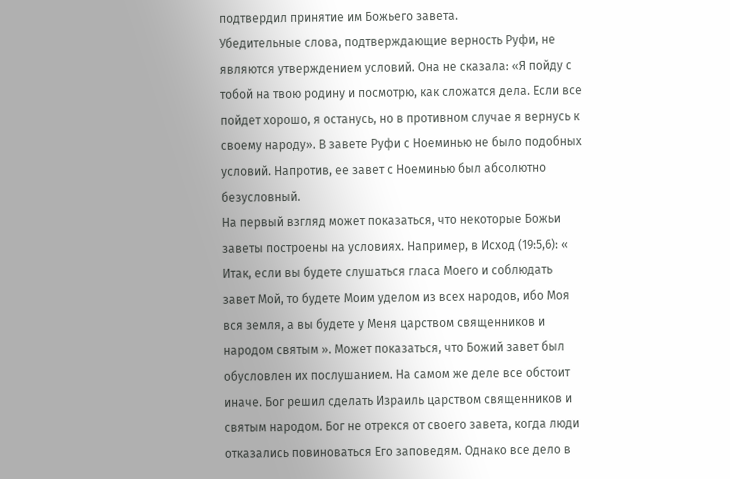подтвердил принятие им Божьего завета.
Убедительные слова, подтверждающие верность Руфи, не являются утверждением условий. Она не сказала: «Я пойду с тобой на твою родину и посмотрю, как сложатся дела. Если все пойдет хорошо, я останусь, но в противном случае я вернусь к своему народу». В завете Руфи с Ноеминью не было подобных условий. Напротив, ее завет с Ноеминью был абсолютно безусловный.
На первый взгляд может показаться, что некоторые Божьи заветы построены на условиях. Например, в Исход (19:5,6): « Итак, если вы будете слушаться гласа Моего и соблюдать завет Мой, то будете Моим уделом из всех народов, ибо Моя вся земля, а вы будете у Меня царством священников и народом святым ». Может показаться, что Божий завет был обусловлен их послушанием. На самом же деле все обстоит иначе. Бог решил сделать Израиль царством священников и святым народом. Бог не отрекся от своего завета, когда люди отказались повиноваться Его заповедям. Однако все дело в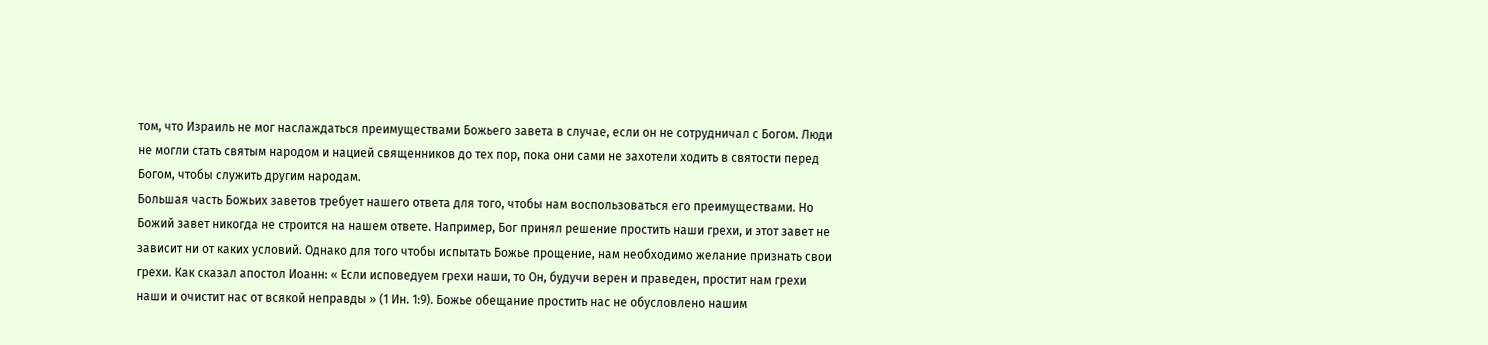том, что Израиль не мог наслаждаться преимуществами Божьего завета в случае, если он не сотрудничал с Богом. Люди не могли стать святым народом и нацией священников до тех пор, пока они сами не захотели ходить в святости перед Богом, чтобы служить другим народам.
Большая часть Божьих заветов требует нашего ответа для того, чтобы нам воспользоваться его преимуществами. Но Божий завет никогда не строится на нашем ответе. Например, Бог принял решение простить наши грехи, и этот завет не зависит ни от каких условий. Однако для того чтобы испытать Божье прощение, нам необходимо желание признать свои грехи. Как сказал апостол Иоанн: « Если исповедуем грехи наши, то Он, будучи верен и праведен, простит нам грехи наши и очистит нас от всякой неправды » (1 Ин. 1:9). Божье обещание простить нас не обусловлено нашим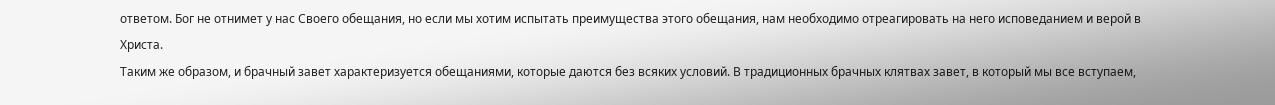ответом. Бог не отнимет у нас Своего обещания, но если мы хотим испытать преимущества этого обещания, нам необходимо отреагировать на него исповеданием и верой в Христа.
Таким же образом, и брачный завет характеризуется обещаниями, которые даются без всяких условий. В традиционных брачных клятвах завет, в который мы все вступаем,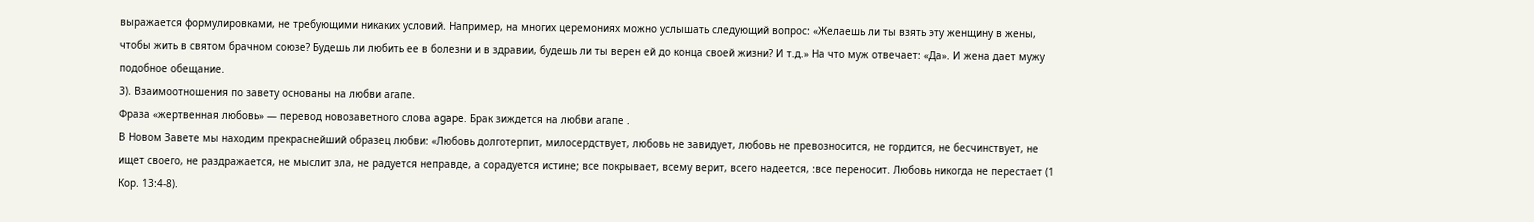выражается формулировками, не требующими никаких условий. Например, на многих церемониях можно услышать следующий вопрос: «Желаешь ли ты взять эту женщину в жены, чтобы жить в святом брачном союзе? Будешь ли любить ее в болезни и в здравии, будешь ли ты верен ей до конца своей жизни? И т.д.» На что муж отвечает: «Да». И жена дает мужу подобное обещание.
3). Взаимоотношения по завету основаны на любви агапе.
Фраза «жертвенная любовь» — перевод новозаветного слова agape. Брак зиждется на любви агапе .
В Новом Завете мы находим прекраснейший образец любви: «Любовь долготерпит, милосердствует, любовь не завидует, любовь не превозносится, не гордится, не бесчинствует, не ищет своего, не раздражается, не мыслит зла, не радуется неправде, а сорадуется истине; все покрывает, всему верит, всего надеется, :все переносит. Любовь никогда не перестает (1 Кор. 13:4-8).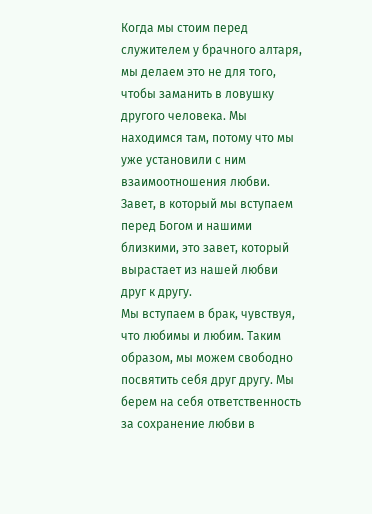Когда мы стоим перед служителем у брачного алтаря, мы делаем это не для того, чтобы заманить в ловушку другого человека. Мы находимся там, потому что мы уже установили с ним взаимоотношения любви. Завет, в который мы вступаем перед Богом и нашими близкими, это завет, который вырастает из нашей любви друг к другу.
Мы вступаем в брак, чувствуя, что любимы и любим. Таким образом, мы можем свободно посвятить себя друг другу. Мы берем на себя ответственность за сохранение любви в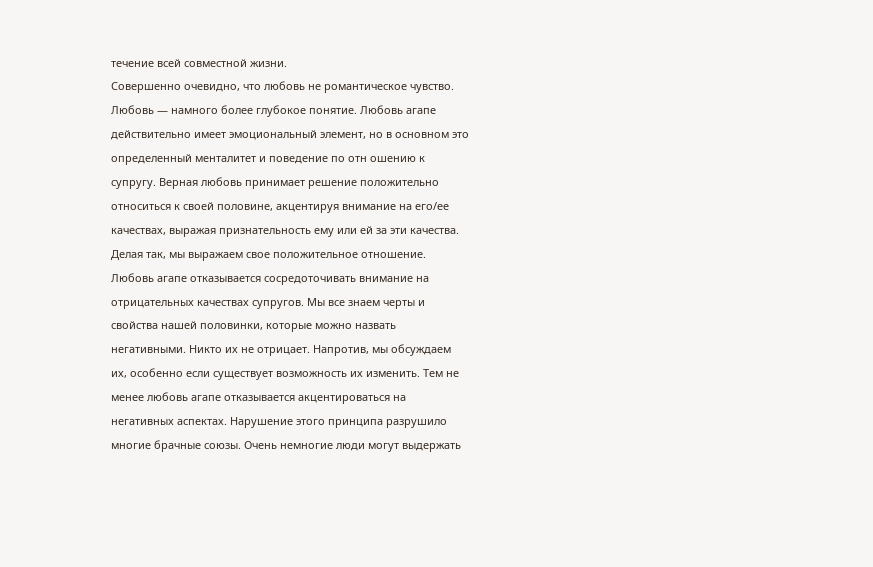течение всей совместной жизни.
Совершенно очевидно, что любовь не романтическое чувство. Любовь — намного более глубокое понятие. Любовь агапе действительно имеет эмоциональный элемент, но в основном это определенный менталитет и поведение по отн ошению к супругу. Верная любовь принимает решение положительно относиться к своей половине, акцентируя внимание на его/ее качествах, выражая признательность ему или ей за эти качества. Делая так, мы выражаем свое положительное отношение.
Любовь агапе отказывается сосредоточивать внимание на отрицательных качествах супругов. Мы все знаем черты и свойства нашей половинки, которые можно назвать негативными. Никто их не отрицает. Напротив, мы обсуждаем их, особенно если существует возможность их изменить. Тем не менее любовь агапе отказывается акцентироваться на негативных аспектах. Нарушение этого принципа разрушило многие брачные союзы. Очень немногие люди могут выдержать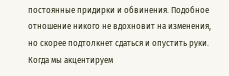постоянные придирки и обвинения. Подобное отношение никого не вдохновит на изменения, но скорее подтолкнет сдаться и опустить руки. Когда мы акцентируем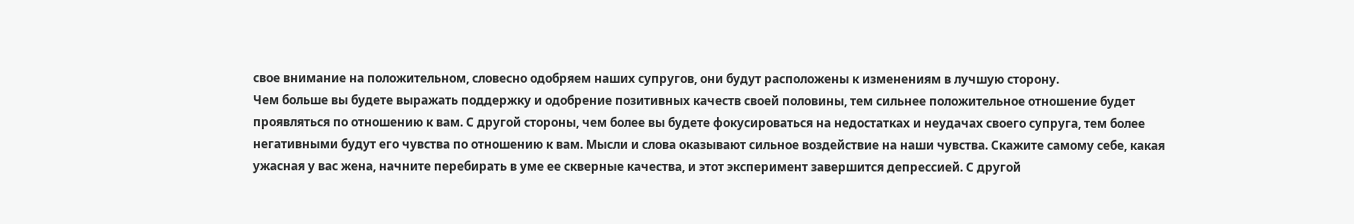свое внимание на положительном, словесно одобряем наших супругов, они будут расположены к изменениям в лучшую сторону.
Чем больше вы будете выражать поддержку и одобрение позитивных качеств своей половины, тем сильнее положительное отношение будет проявляться по отношению к вам. С другой стороны, чем более вы будете фокусироваться на недостатках и неудачах своего супруга, тем более негативными будут его чувства по отношению к вам. Мысли и слова оказывают сильное воздействие на наши чувства. Скажите самому себе, какая ужасная у вас жена, начните перебирать в уме ее скверные качества, и этот эксперимент завершится депрессией. С другой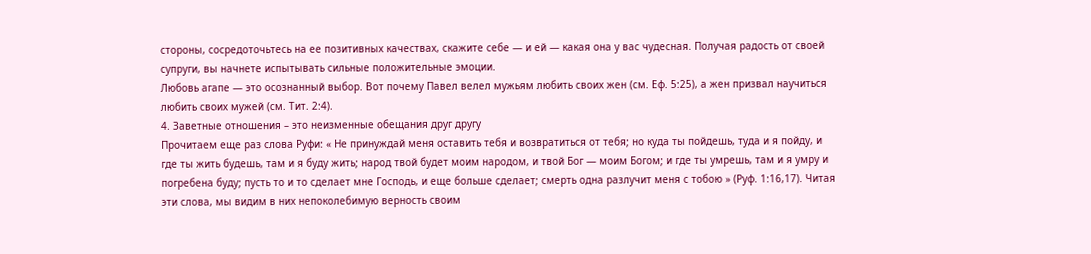стороны, сосредоточьтесь на ее позитивных качествах, скажите себе — и ей — какая она у вас чудесная. Получая радость от своей супруги, вы начнете испытывать сильные положительные эмоции.
Любовь агапе — это осознанный выбор. Вот почему Павел велел мужьям любить своих жен (см. Еф. 5:25), а жен призвал научиться любить своих мужей (см. Тит. 2:4).
4. Заветные отношения – это неизменные обещания друг другу
Прочитаем еще раз слова Руфи: « Не принуждай меня оставить тебя и возвратиться от тебя; но куда ты пойдешь, туда и я пойду, и где ты жить будешь, там и я буду жить; народ твой будет моим народом, и твой Бог — моим Богом; и где ты умрешь, там и я умру и погребена буду; пусть то и то сделает мне Господь, и еще больше сделает; смерть одна разлучит меня с тобою » (Руф. 1:16,17). Читая эти слова, мы видим в них непоколебимую верность своим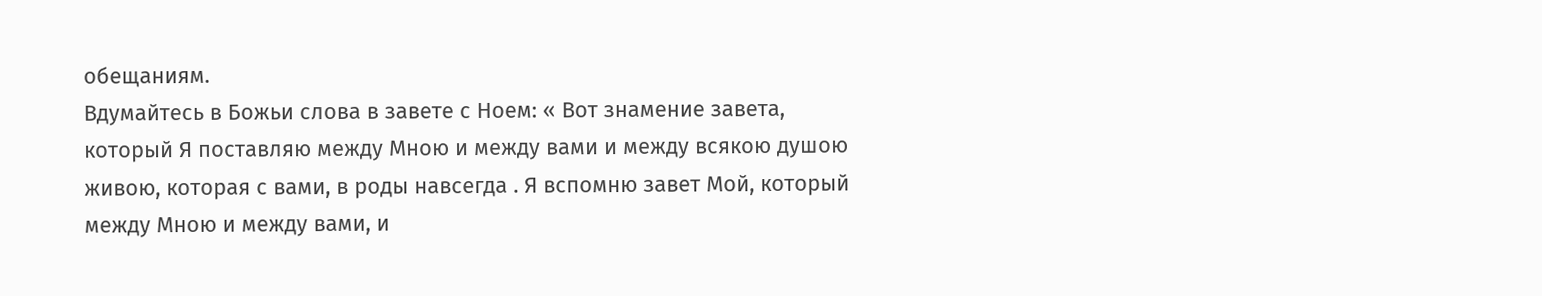обещаниям.
Вдумайтесь в Божьи слова в завете с Ноем: « Вот знамение завета, который Я поставляю между Мною и между вами и между всякою душою живою, которая с вами, в роды навсегда . Я вспомню завет Мой, который между Мною и между вами, и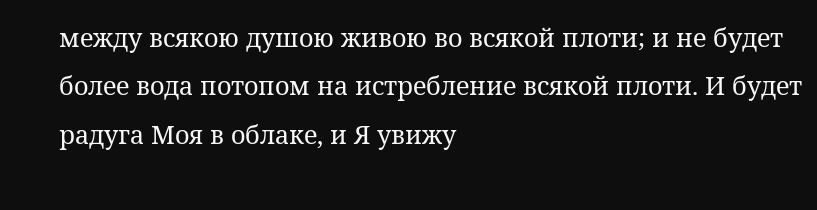между всякою душою живою во всякой плоти; и не будет более вода потопом на истребление всякой плоти. И будет радуга Моя в облаке, и Я увижу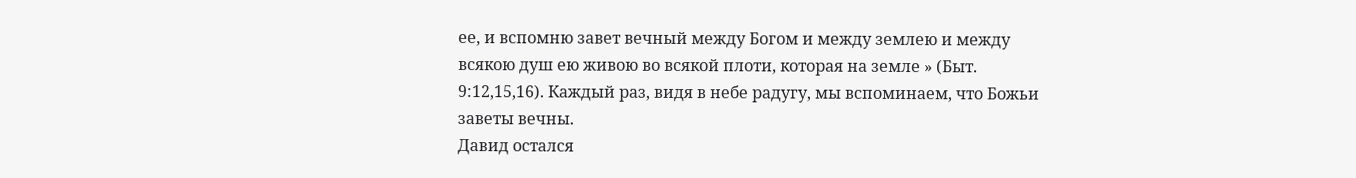ее, и вспомню завет вечный между Богом и между землею и между всякою душ ею живою во всякой плоти, которая на земле » (Быт. 9:12,15,16). Каждый раз, видя в небе радугу, мы вспоминаем, что Божьи заветы вечны.
Давид остался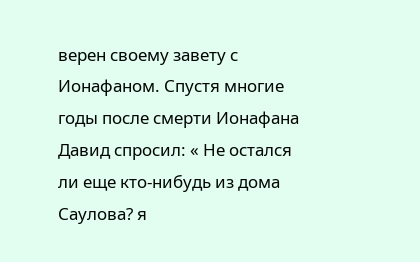верен своему завету с Ионафаном. Спустя многие годы после смерти Ионафана Давид спросил: « Не остался ли еще кто-нибудь из дома Саулова? я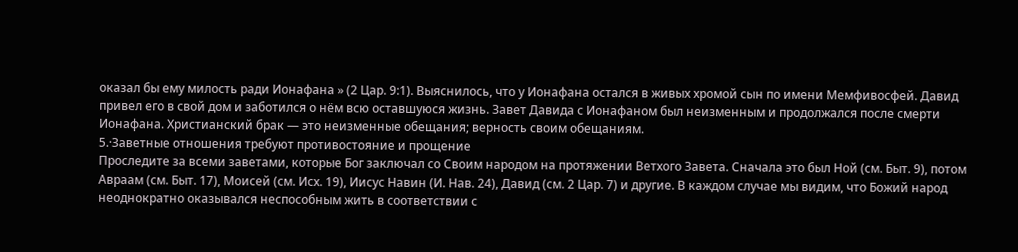оказал бы ему милость ради Ионафана » (2 Цар. 9:1). Выяснилось, что у Ионафана остался в живых хромой сын по имени Мемфивосфей. Давид привел его в свой дом и заботился о нём всю оставшуюся жизнь. Завет Давида с Ионафаном был неизменным и продолжался после смерти Ионафана. Христианский брак — это неизменные обещания; верность своим обещаниям.
5.·Заветные отношения требуют противостояние и прощение
Проследите за всеми заветами, которые Бог заключал со Своим народом на протяжении Ветхого Завета. Сначала это был Ной (см. Быт. 9), потом Авраам (см. Быт. 17), Моисей (см. Исх. 19), Иисус Навин (И. Нав. 24), Давид (см. 2 Цар. 7) и другие. В каждом случае мы видим, что Божий народ неоднократно оказывался неспособным жить в соответствии с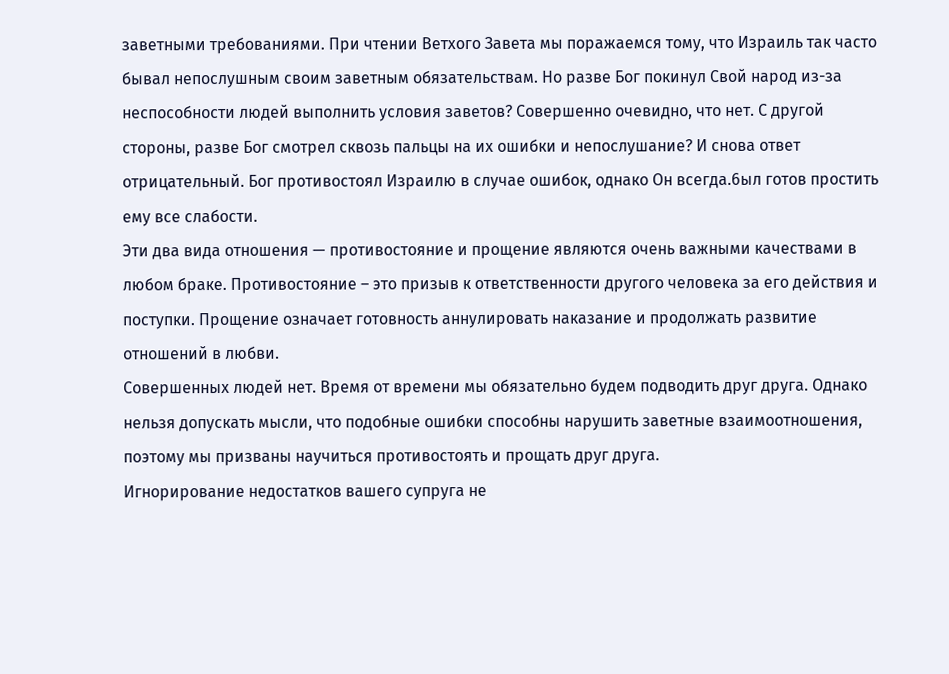заветными требованиями. При чтении Ветхого Завета мы поражаемся тому, что Израиль так часто бывал непослушным своим заветным обязательствам. Но разве Бог покинул Свой народ из-за неспособности людей выполнить условия заветов? Совершенно очевидно, что нет. С другой стороны, разве Бог смотрел сквозь пальцы на их ошибки и непослушание? И снова ответ отрицательный. Бог противостоял Израилю в случае ошибок, однако Он всегда.6ыл готов простить ему все слабости.
Эти два вида отношения — противостояние и прощение являются очень важными качествами в любом браке. Противостояние – это призыв к ответственности другого человека за его действия и поступки. Прощение означает готовность аннулировать наказание и продолжать развитие отношений в любви.
Совершенных людей нет. Время от времени мы обязательно будем подводить друг друга. Однако нельзя допускать мысли, что подобные ошибки способны нарушить заветные взаимоотношения, поэтому мы призваны научиться противостоять и прощать друг друга.
Игнорирование недостатков вашего супруга не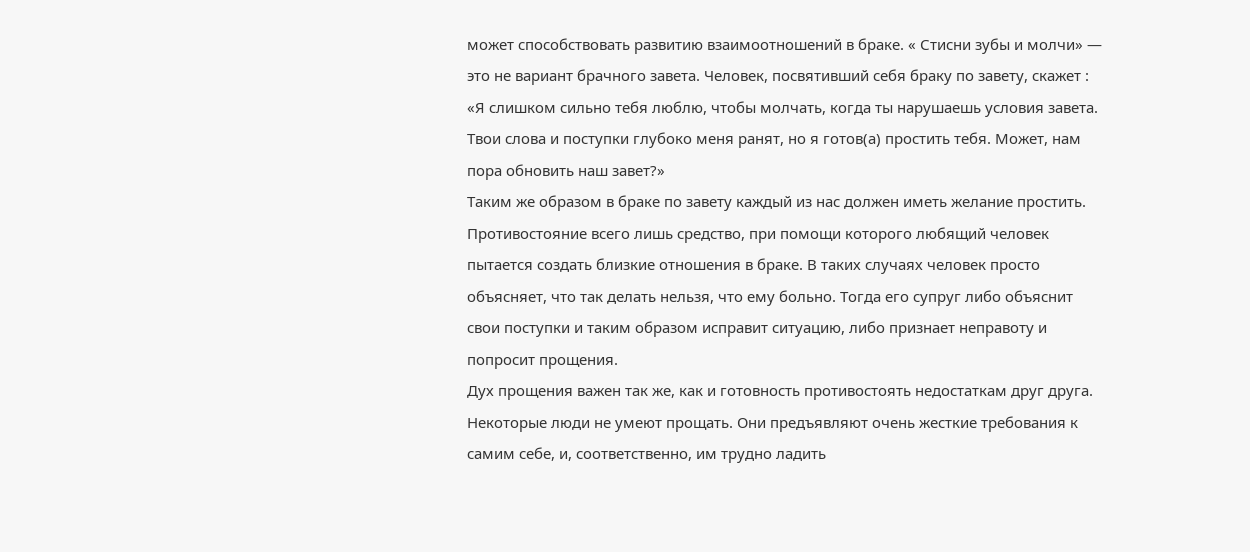может способствовать развитию взаимоотношений в браке. « Стисни зубы и молчи» — это не вариант брачного завета. Человек, посвятивший себя браку по завету, скажет : «Я слишком сильно тебя люблю, чтобы молчать, когда ты нарушаешь условия завета. Твои слова и поступки глубоко меня ранят, но я готов(а) простить тебя. Может, нам пора обновить наш завет?»
Таким же образом в браке по завету каждый из нас должен иметь желание простить.
Противостояние всего лишь средство, при помощи которого любящий человек пытается создать близкие отношения в браке. В таких случаях человек просто объясняет, что так делать нельзя, что ему больно. Тогда его супруг либо объяснит свои поступки и таким образом исправит ситуацию, либо признает неправоту и попросит прощения.
Дух прощения важен так же, как и готовность противостоять недостаткам друг друга. Некоторые люди не умеют прощать. Они предъявляют очень жесткие требования к самим себе, и, соответственно, им трудно ладить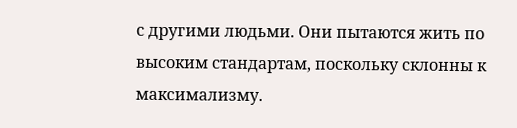с другими людьми. Они пытаются жить по высоким стандартам, поскольку склонны к максимализму.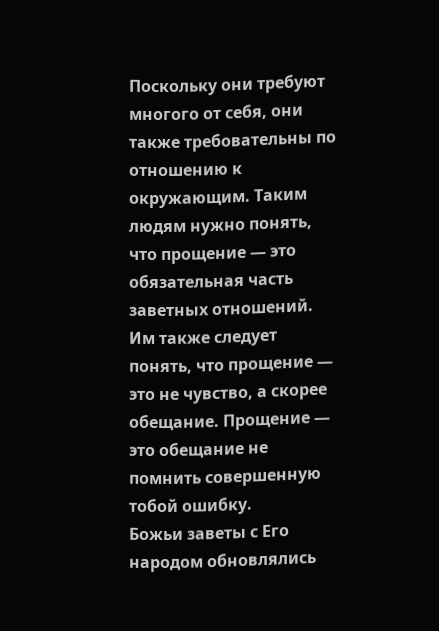Поскольку они требуют многого от себя, они также требовательны по отношению к окружающим. Таким людям нужно понять, что прощение — это обязательная часть заветных отношений. Им также следует понять, что прощение — это не чувство, а скорее обещание. Прощение — это обещание не помнить совершенную тобой ошибку.
Божьи заветы с Его народом обновлялись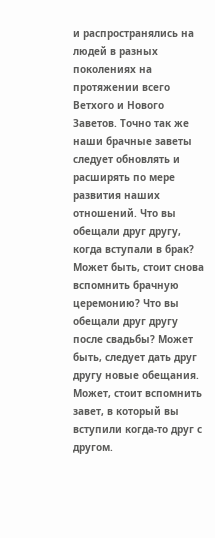и распространялись на людей в разных поколениях на протяжении всего Ветхого и Нового Заветов. Точно так же наши брачные заветы следует обновлять и расширять по мере развития наших отношений. Что вы обещали друг другу, когда вступали в брак?
Может быть, стоит снова вспомнить брачную церемонию? Что вы обещали друг другу после свадьбы? Может быть, следует дать друг другу новые обещания. Может, стоит вспомнить завет, в который вы вступили когда-то друг с другом.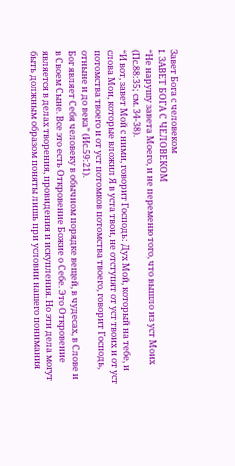Завет Бога с человеком
I. ЗАВЕТ БОГА С ЧЕЛОВЕКОМ
“Не нарушу завета Моего, и не переменю того, что вышло из уст Моих (Пс.88:35; см. 34-38).
“И вот, завет Мой с ними, говорит Господь: Дух Мой, который на тебе, и слова Мои, которые вложил Я в уста твои, не отступят от уст твоих и от уст потомства твоего и от уст потомков потомства твоего, говорит Господь, отныне и до века” (Ис.59:21).
Бог являет Себя человеку в обычном порядке вещей, в чудесах, в Слове и в Своем Сыне. Все это есть Откровение Божие о Себе. Это Откровение является в делах творения, провидения и искупления. Но эти дела могут быть должным образом поняты лишь при условии нашего понимания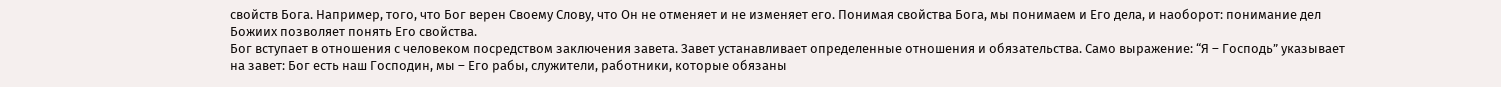свойств Бога. Например, того, что Бог верен Своему Слову, что Он не отменяет и не изменяет его. Понимая свойства Бога, мы понимаем и Его дела, и наоборот: понимание дел Божиих позволяет понять Его свойства.
Бог вступает в отношения с человеком посредством заключения завета. Завет устанавливает определенные отношения и обязательства. Само выражение: “Я – Господь” указывает на завет: Бог есть наш Господин, мы – Его рабы, служители, работники, которые обязаны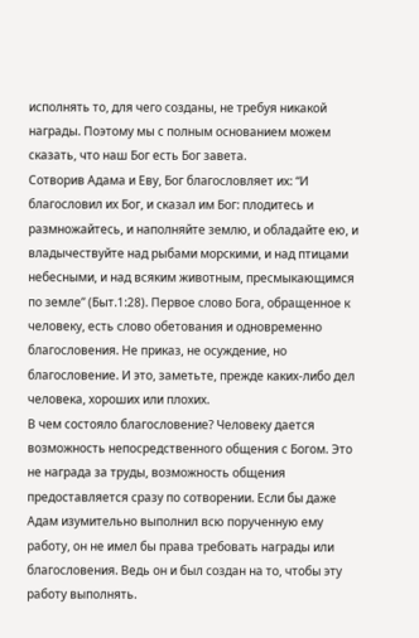исполнять то, для чего созданы, не требуя никакой награды. Поэтому мы с полным основанием можем сказать, что наш Бог есть Бог завета.
Сотворив Адама и Еву, Бог благословляет их: “И благословил их Бог, и сказал им Бог: плодитесь и размножайтесь, и наполняйте землю, и обладайте ею, и владычествуйте над рыбами морскими, и над птицами небесными, и над всяким животным, пресмыкающимся по земле” (Быт.1:28). Первое слово Бога, обращенное к человеку, есть слово обетования и одновременно благословения. Не приказ, не осуждение, но благословение. И это, заметьте, прежде каких-либо дел человека, хороших или плохих.
В чем состояло благословение? Человеку дается возможность непосредственного общения с Богом. Это не награда за труды, возможность общения предоставляется сразу по сотворении. Если бы даже Адам изумительно выполнил всю порученную ему работу, он не имел бы права требовать награды или благословения. Ведь он и был создан на то, чтобы эту работу выполнять.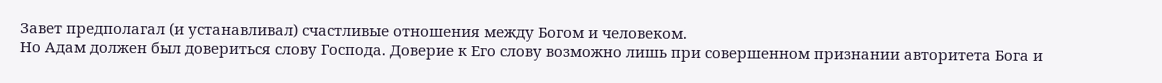Завет предполагал (и устанавливал) счастливые отношения между Богом и человеком.
Но Адам должен был довериться слову Господа. Доверие к Его слову возможно лишь при совершенном признании авторитета Бога и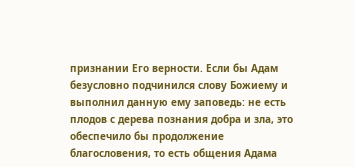признании Его верности. Если бы Адам безусловно подчинился слову Божиему и выполнил данную ему заповедь: не есть плодов с дерева познания добра и зла, это обеспечило бы продолжение благословения, то есть общения Адама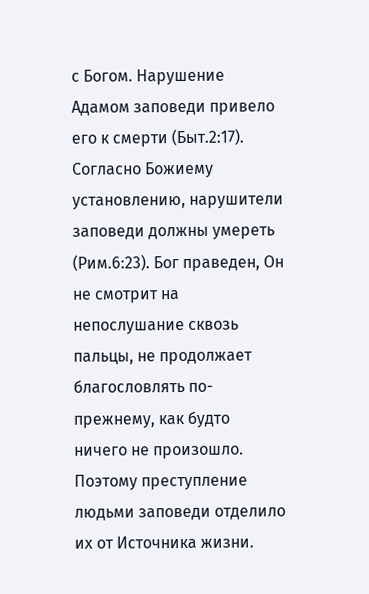с Богом. Нарушение Адамом заповеди привело его к смерти (Быт.2:17).
Согласно Божиему установлению, нарушители заповеди должны умереть (Рим.6:23). Бог праведен, Он не смотрит на непослушание сквозь пальцы, не продолжает благословлять по-прежнему, как будто ничего не произошло. Поэтому преступление людьми заповеди отделило их от Источника жизни.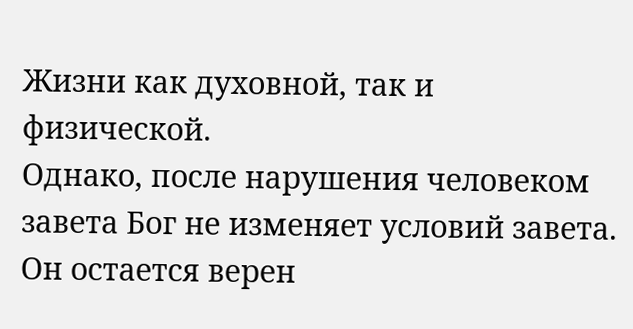Жизни как духовной, так и физической.
Однако, после нарушения человеком завета Бог не изменяет условий завета. Он остается верен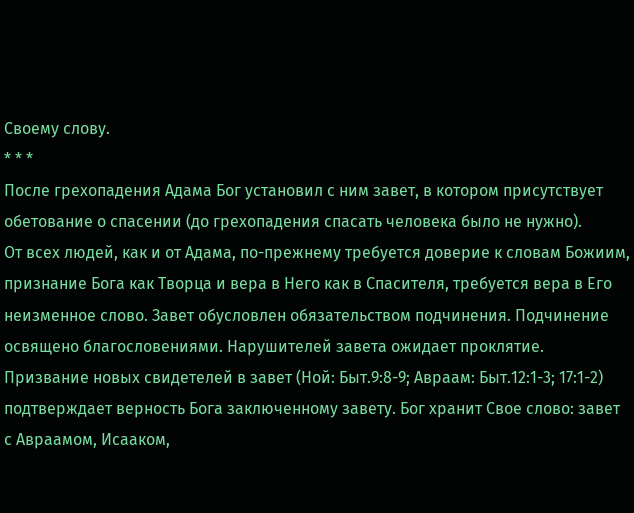Своему слову.
* * *
После грехопадения Адама Бог установил с ним завет, в котором присутствует обетование о спасении (до грехопадения спасать человека было не нужно).
От всех людей, как и от Адама, по-прежнему требуется доверие к словам Божиим, признание Бога как Творца и вера в Него как в Спасителя, требуется вера в Его неизменное слово. Завет обусловлен обязательством подчинения. Подчинение освящено благословениями. Нарушителей завета ожидает проклятие.
Призвание новых свидетелей в завет (Ной: Быт.9:8-9; Авраам: Быт.12:1-3; 17:1-2) подтверждает верность Бога заключенному завету. Бог хранит Свое слово: завет с Авраамом, Исааком,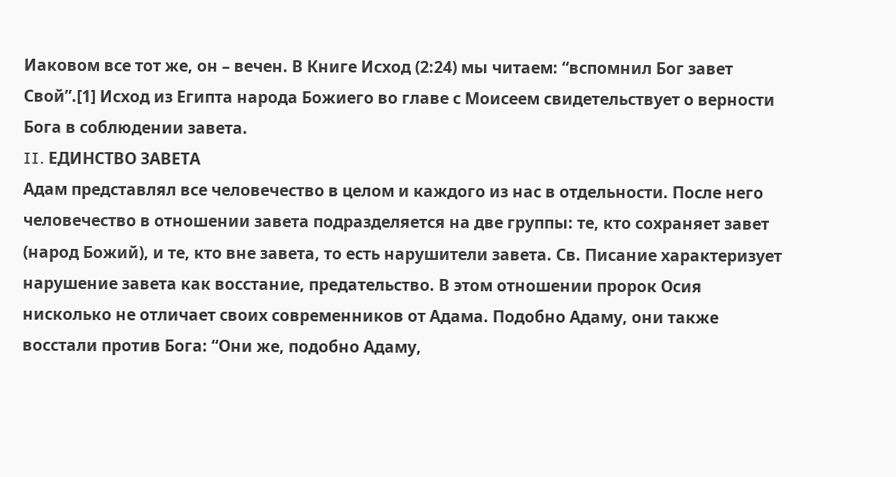Иаковом все тот же, он – вечен. В Книге Исход (2:24) мы читаем: “вспомнил Бог завет Свой”.[1] Исход из Египта народа Божиего во главе с Моисеем свидетельствует о верности Бога в соблюдении завета.
II. ЕДИНСТВО ЗАВЕТА
Адам представлял все человечество в целом и каждого из нас в отдельности. После него человечество в отношении завета подразделяется на две группы: те, кто сохраняет завет (народ Божий), и те, кто вне завета, то есть нарушители завета. Св. Писание характеризует нарушение завета как восстание, предательство. В этом отношении пророк Осия нисколько не отличает своих современников от Адама. Подобно Адаму, они также восстали против Бога: “Они же, подобно Адаму,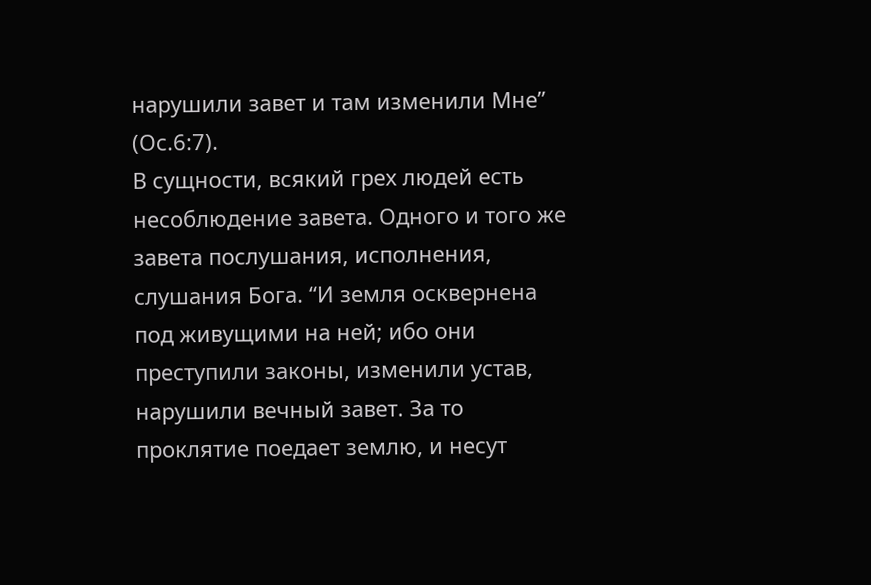нарушили завет и там изменили Мне” (Ос.6:7).
В сущности, всякий грех людей есть несоблюдение завета. Одного и того же завета послушания, исполнения, слушания Бога. “И земля осквернена под живущими на ней; ибо они преступили законы, изменили устав, нарушили вечный завет. За то проклятие поедает землю, и несут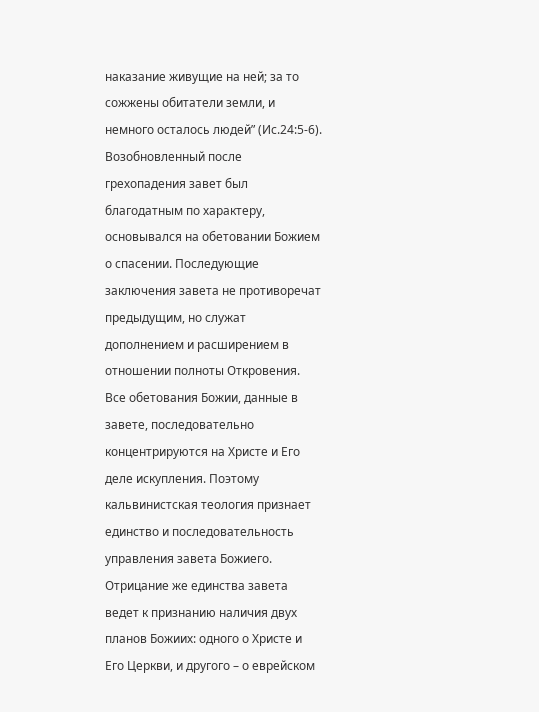наказание живущие на ней; за то сожжены обитатели земли, и немного осталось людей” (Ис.24:5-6).
Возобновленный после грехопадения завет был благодатным по характеру, основывался на обетовании Божием о спасении. Последующие заключения завета не противоречат предыдущим, но служат дополнением и расширением в отношении полноты Откровения. Все обетования Божии, данные в завете, последовательно концентрируются на Христе и Его деле искупления. Поэтому кальвинистская теология признает единство и последовательность управления завета Божиего. Отрицание же единства завета ведет к признанию наличия двух планов Божиих: одного о Христе и Его Церкви, и другого – о еврейском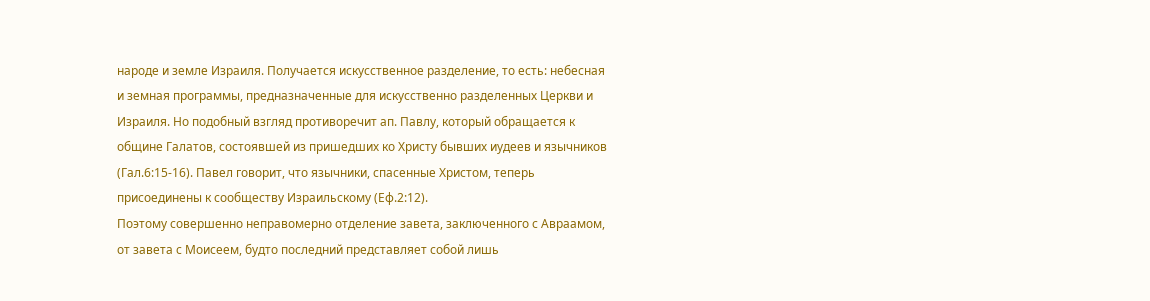народе и земле Израиля. Получается искусственное разделение, то есть: небесная и земная программы, предназначенные для искусственно разделенных Церкви и Израиля. Но подобный взгляд противоречит ап. Павлу, который обращается к общине Галатов, состоявшей из пришедших ко Христу бывших иудеев и язычников (Гал.6:15-16). Павел говорит, что язычники, спасенные Христом, теперь присоединены к сообществу Израильскому (Еф.2:12).
Поэтому совершенно неправомерно отделение завета, заключенного с Авраамом, от завета с Моисеем, будто последний представляет собой лишь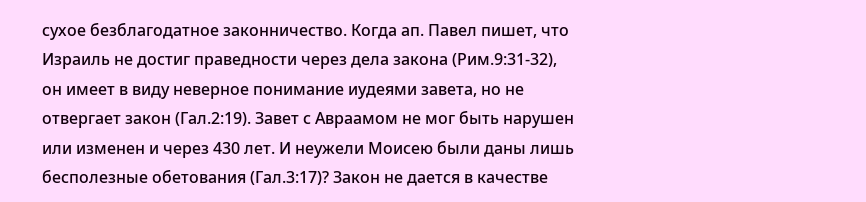сухое безблагодатное законничество. Когда ап. Павел пишет, что Израиль не достиг праведности через дела закона (Рим.9:31-32), он имеет в виду неверное понимание иудеями завета, но не отвергает закон (Гал.2:19). Завет с Авраамом не мог быть нарушен или изменен и через 430 лет. И неужели Моисею были даны лишь бесполезные обетования (Гал.3:17)? Закон не дается в качестве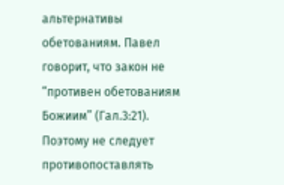альтернативы обетованиям. Павел говорит, что закон не “противен обетованиям Божиим” (Гал.3:21). Поэтому не следует противопоставлять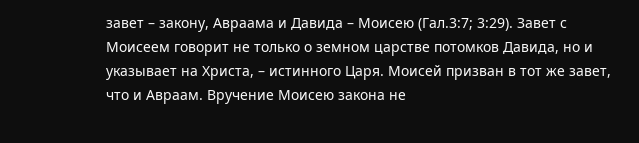завет – закону, Авраама и Давида – Моисею (Гал.3:7; 3:29). Завет с Моисеем говорит не только о земном царстве потомков Давида, но и указывает на Христа, – истинного Царя. Моисей призван в тот же завет, что и Авраам. Вручение Моисею закона не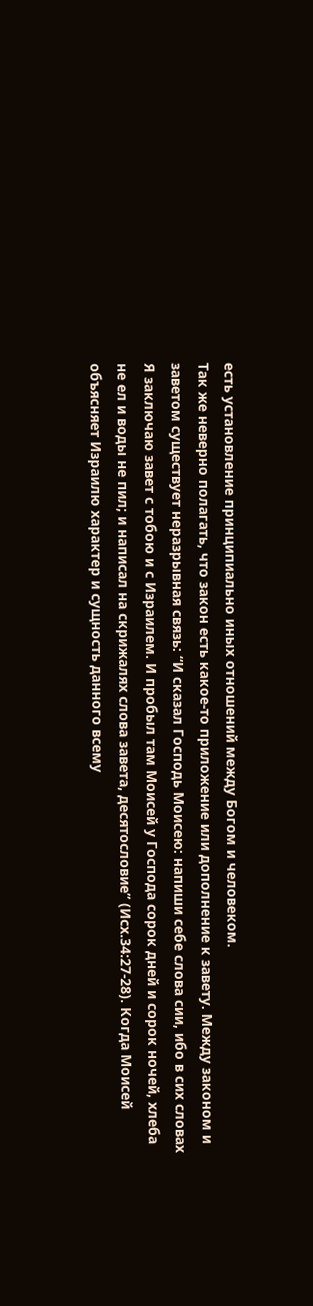есть установление принципиально иных отношений между Богом и человеком.
Так же неверно полагать, что закон есть какое-то приложение или дополнение к завету. Между законом и заветом существует неразрывная связь: “И сказал Господь Моисею: напиши себе слова сии, ибо в сих словах Я заключаю завет с тобою и с Израилем. И пробыл там Моисей у Господа сорок дней и сорок ночей, хлеба не ел и воды не пил; и написал на скрижалях слова завета, десятословие” (Исх.34:27-28). Когда Моисей объясняет Израилю характер и сущность данного всему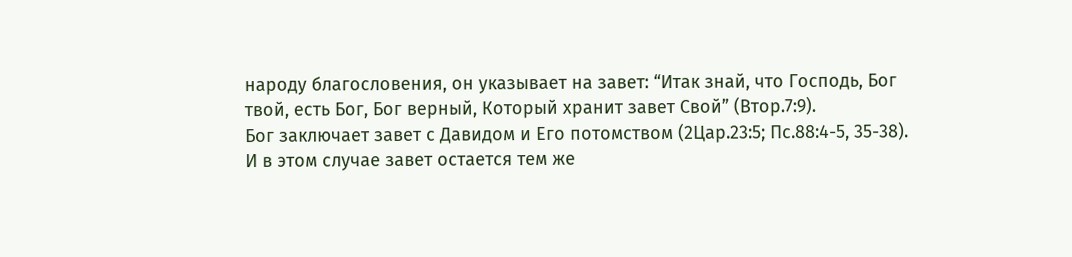народу благословения, он указывает на завет: “Итак знай, что Господь, Бог твой, есть Бог, Бог верный, Который хранит завет Свой” (Втор.7:9).
Бог заключает завет с Давидом и Его потомством (2Цар.23:5; Пс.88:4-5, 35-38). И в этом случае завет остается тем же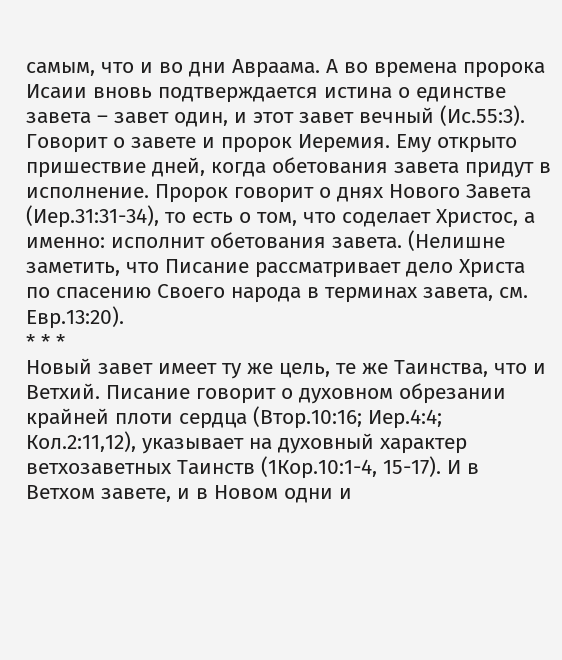самым, что и во дни Авраама. А во времена пророка Исаии вновь подтверждается истина о единстве завета – завет один, и этот завет вечный (Ис.55:3). Говорит о завете и пророк Иеремия. Ему открыто пришествие дней, когда обетования завета придут в исполнение. Пророк говорит о днях Нового Завета (Иер.31:31-34), то есть о том, что соделает Христос, а именно: исполнит обетования завета. (Нелишне заметить, что Писание рассматривает дело Христа по спасению Своего народа в терминах завета, см. Евр.13:20).
* * *
Новый завет имеет ту же цель, те же Таинства, что и Ветхий. Писание говорит о духовном обрезании крайней плоти сердца (Втор.10:16; Иер.4:4; Кол.2:11,12), указывает на духовный характер ветхозаветных Таинств (1Кор.10:1-4, 15-17). И в Ветхом завете, и в Новом одни и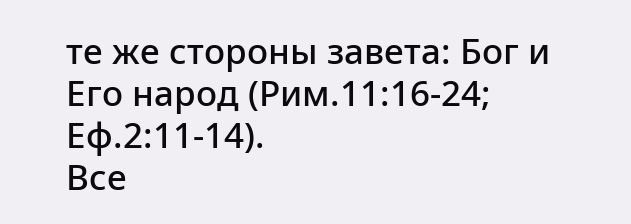те же стороны завета: Бог и Его народ (Рим.11:16-24; Еф.2:11-14).
Все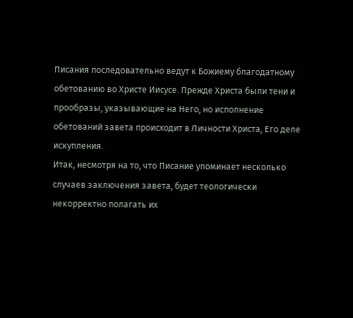Писания последовательно ведут к Божиему благодатному обетованию во Христе Иисусе. Прежде Христа были тени и прообразы, указывающие на Него, но исполнение обетований завета происходит в Личности Христа, Его деле искупления.
Итак, несмотря на то, что Писание упоминает несколько случаев заключения завета, будет теологически некорректно полагать их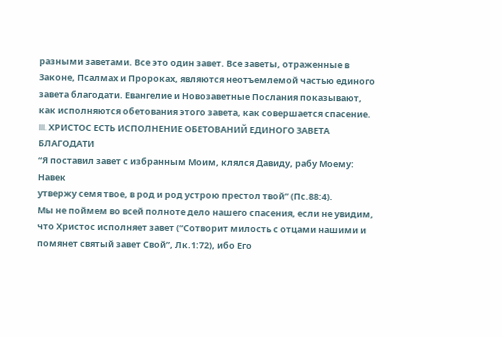разными заветами. Все это один завет. Все заветы, отраженные в Законе, Псалмах и Пророках, являются неотъемлемой частью единого завета благодати. Евангелие и Новозаветные Послания показывают, как исполняются обетования этого завета, как совершается спасение.
III. ХРИСТОС ЕСТЬ ИСПОЛНЕНИЕ ОБЕТОВАНИЙ ЕДИНОГО ЗАВЕТА БЛАГОДАТИ
“Я поставил завет с избранным Моим, клялся Давиду, рабу Моему: Навек
утвержу семя твое, в род и род устрою престол твой” (Пс.88:4).
Мы не поймем во всей полноте дело нашего спасения, если не увидим, что Христос исполняет завет (“Сотворит милость с отцами нашими и помянет святый завет Свой”, Лк.1:72), ибо Его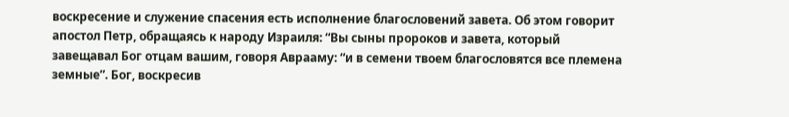воскресение и служение спасения есть исполнение благословений завета. Об этом говорит апостол Петр, обращаясь к народу Израиля: “Вы сыны пророков и завета, который завещавал Бог отцам вашим, говоря Аврааму: “и в семени твоем благословятся все племена земные”. Бог, воскресив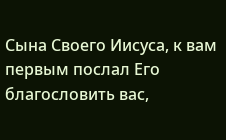Сына Своего Иисуса, к вам первым послал Его благословить вас,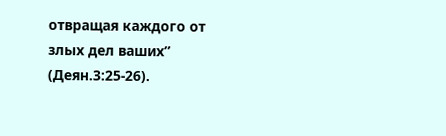отвращая каждого от злых дел ваших” (Деян.3:25-26).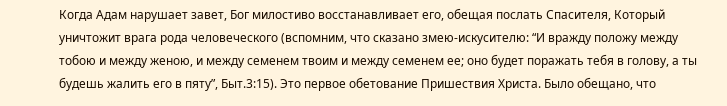Когда Адам нарушает завет, Бог милостиво восстанавливает его, обещая послать Спасителя, Который уничтожит врага рода человеческого (вспомним, что сказано змею-искусителю: “И вражду положу между тобою и между женою, и между семенем твоим и между семенем ее; оно будет поражать тебя в голову, а ты будешь жалить его в пяту”, Быт.3:15). Это первое обетование Пришествия Христа. Было обещано, что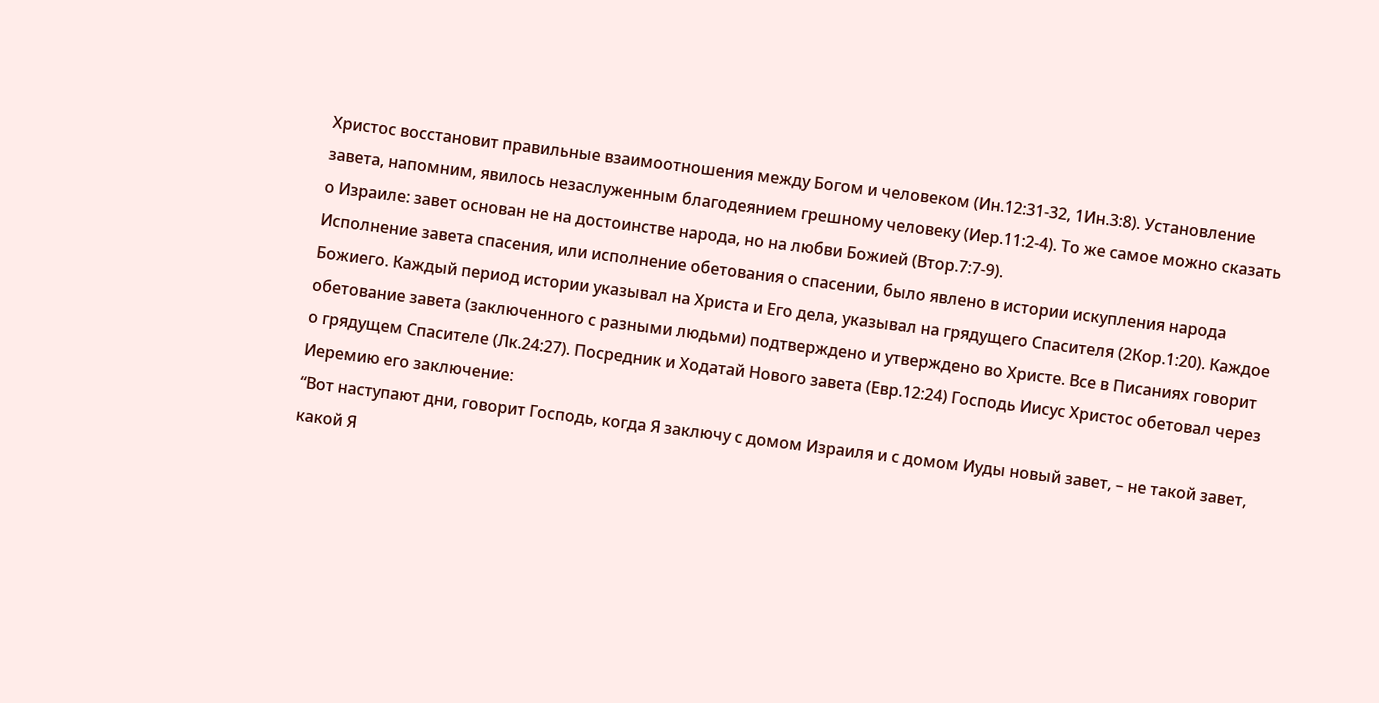Христос восстановит правильные взаимоотношения между Богом и человеком (Ин.12:31-32, 1Ин.3:8). Установление завета, напомним, явилось незаслуженным благодеянием грешному человеку (Иер.11:2-4). То же самое можно сказать о Израиле: завет основан не на достоинстве народа, но на любви Божией (Втор.7:7-9).
Исполнение завета спасения, или исполнение обетования о спасении, было явлено в истории искупления народа Божиего. Каждый период истории указывал на Христа и Его дела, указывал на грядущего Спасителя (2Кор.1:20). Каждое обетование завета (заключенного с разными людьми) подтверждено и утверждено во Христе. Все в Писаниях говорит о грядущем Спасителе (Лк.24:27). Посредник и Ходатай Нового завета (Евр.12:24) Господь Иисус Христос обетовал через Иеремию его заключение:
“Вот наступают дни, говорит Господь, когда Я заключу с домом Израиля и с домом Иуды новый завет, – не такой завет, какой Я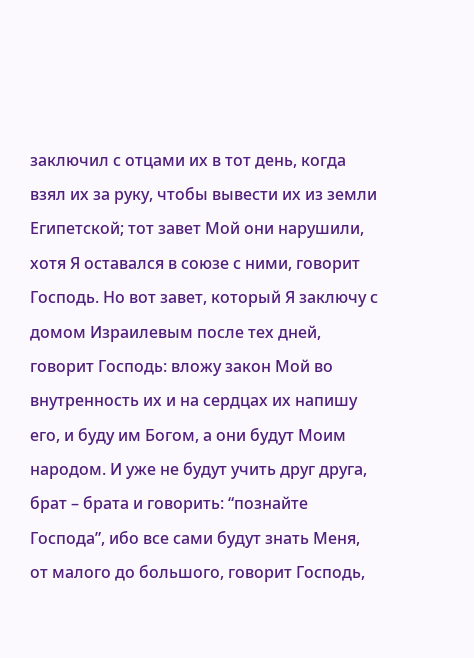заключил с отцами их в тот день, когда взял их за руку, чтобы вывести их из земли Египетской; тот завет Мой они нарушили, хотя Я оставался в союзе с ними, говорит Господь. Но вот завет, который Я заключу с домом Израилевым после тех дней, говорит Господь: вложу закон Мой во внутренность их и на сердцах их напишу его, и буду им Богом, а они будут Моим народом. И уже не будут учить друг друга, брат – брата и говорить: “познайте Господа”, ибо все сами будут знать Меня, от малого до большого, говорит Господь,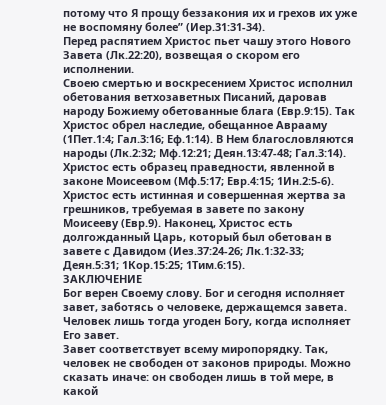потому что Я прощу беззакония их и грехов их уже не воспомяну более” (Иер.31:31-34).
Перед распятием Христос пьет чашу этого Нового Завета (Лк.22:20), возвещая о скором его исполнении.
Своею смертью и воскресением Христос исполнил обетования ветхозаветных Писаний, даровав народу Божиему обетованные блага (Евр.9:15). Так Христос обрел наследие, обещанное Аврааму (1Пет.1:4; Гал.3:16; Еф.1:14). В Нем благословляются народы (Лк.2:32; Мф.12:21; Деян.13:47-48; Гал.3:14). Христос есть образец праведности, явленной в законе Моисеевом (Мф.5:17; Евр.4:15; 1Ин.2:5-6). Христос есть истинная и совершенная жертва за грешников, требуемая в завете по закону Моисееву (Евр.9). Наконец, Христос есть долгожданный Царь, который был обетован в завете с Давидом (Иез.37:24-26; Лк.1:32-33; Деян.5:31; 1Кор.15:25; 1Тим.6:15).
ЗАКЛЮЧЕНИЕ
Бог верен Своему слову. Бог и сегодня исполняет завет, заботясь о человеке, держащемся завета. Человек лишь тогда угоден Богу, когда исполняет Его завет.
Завет соответствует всему миропорядку. Так, человек не свободен от законов природы. Можно сказать иначе: он свободен лишь в той мере, в какой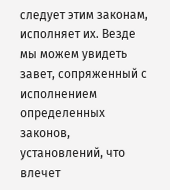следует этим законам, исполняет их. Везде мы можем увидеть завет, сопряженный с исполнением определенных законов, установлений, что влечет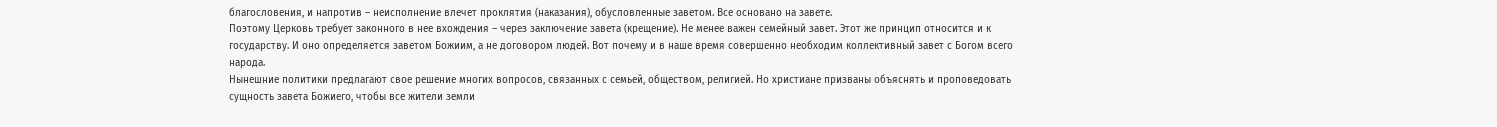благословения, и напротив – неисполнение влечет проклятия (наказания), обусловленные заветом. Все основано на завете.
Поэтому Церковь требует законного в нее вхождения – через заключение завета (крещение). Не менее важен семейный завет. Этот же принцип относится и к государству. И оно определяется заветом Божиим, а не договором людей. Вот почему и в наше время совершенно необходим коллективный завет с Богом всего народа.
Нынешние политики предлагают свое решение многих вопросов, связанных с семьей, обществом, религией. Но христиане призваны объяснять и проповедовать сущность завета Божиего, чтобы все жители земли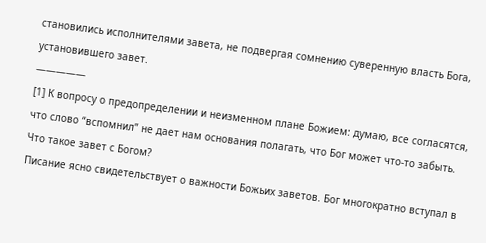становились исполнителями завета, не подвергая сомнению суверенную власть Бога, установившего завет.
—————
[1] К вопросу о предопределении и неизменном плане Божием: думаю, все согласятся, что слово “вспомнил” не дает нам основания полагать, что Бог может что-то забыть.
Что такое завет с Богом?
Писание ясно свидетельствует о важности Божьих заветов. Бог многократно вступал в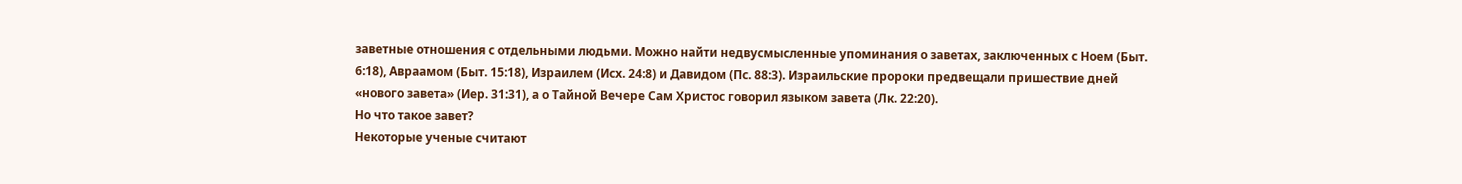заветные отношения с отдельными людьми. Можно найти недвусмысленные упоминания о заветах, заключенных с Ноем (Быт. 6:18), Авраамом (Быт. 15:18), Израилем (Исх. 24:8) и Давидом (Пс. 88:3). Израильские пророки предвещали пришествие дней «нового завета» (Иер. 31:31), а о Тайной Вечере Сам Христос говорил языком завета (Лк. 22:20).
Но что такое завет?
Некоторые ученые считают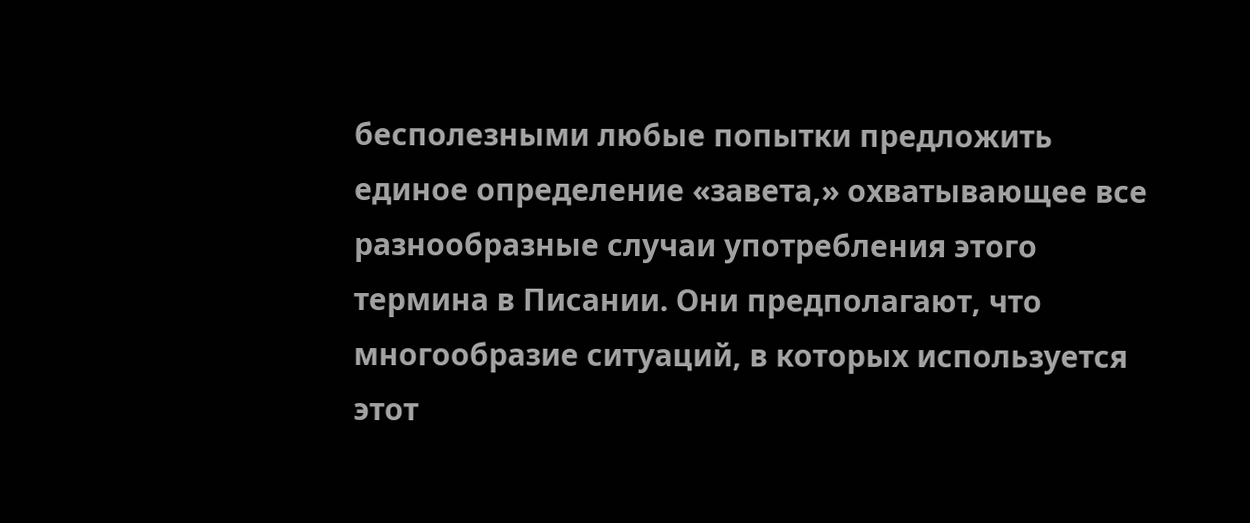бесполезными любые попытки предложить единое определение «завета,» охватывающее все разнообразные случаи употребления этого термина в Писании. Они предполагают, что многообразие ситуаций, в которых используется этот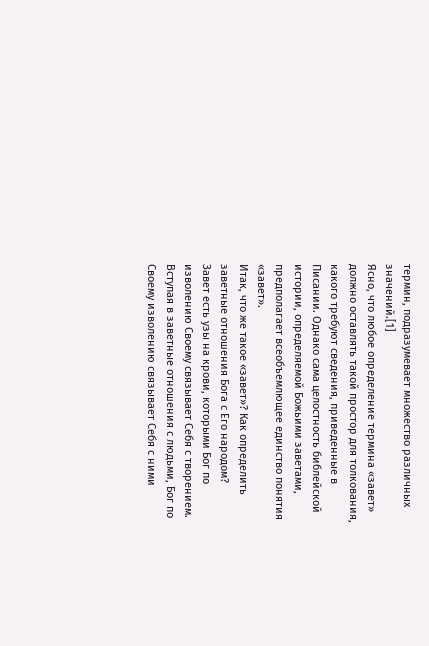термин, подразумевает множество различных значений.[1]
Ясно, что любое определение термина «завет» должно оставлять такой простор для толкования, какого требуют сведения, приведенные в Писании. Однако сама целостность библейской истории, определяемой Божьими заветами, предполагает всеобъемлющее единство понятия «завет».
Итак, что же такое «завет»? Как определить заветные отношения Бога с Его народом?
Завет есть узы на крови, которыми Бог по изволению Своему связывает Себя с творением. Вступая в заветные отношения с людьми, Бог по Своему изволению связывает Себя с ними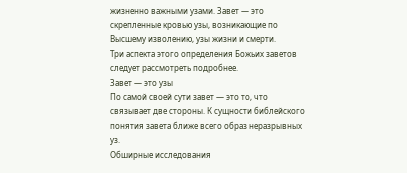жизненно важными узами. Завет — это скрепленные кровью узы, возникающие по Высшему изволению, узы жизни и смерти.
Три аспекта этого определения Божьих заветов следует рассмотреть подробнее.
Завет — это узы
По самой своей сути завет — это то, что связывает две стороны. К сущности библейского понятия завета ближе всего образ неразрывных уз.
Обширные исследования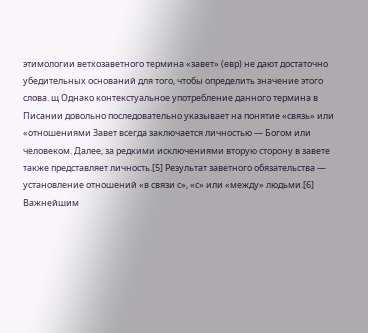этимологии ветхозаветного термина «завет» (евр) не дают достаточно убедительных оснований для того, чтобы определить значение этого слова. щ Однако контекстуальное употребление данного термина в Писании довольно последовательно указывает на понятие «связь» или «отношениями Завет всегда заключается личностью — Богом или человеком. Далее, за редкими исключениями вторую сторону в завете также представляет личность.[5] Результат заветного обязательства — установление отношений «в связи с», «с» или «между» людьми.[6]
Важнейшим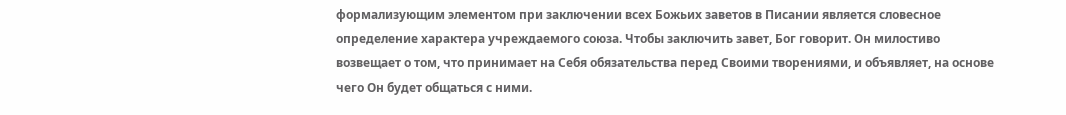формализующим элементом при заключении всех Божьих заветов в Писании является словесное определение характера учреждаемого союза. Чтобы заключить завет, Бог говорит. Он милостиво возвещает о том, что принимает на Себя обязательства перед Своими творениями, и объявляет, на основе чего Он будет общаться с ними.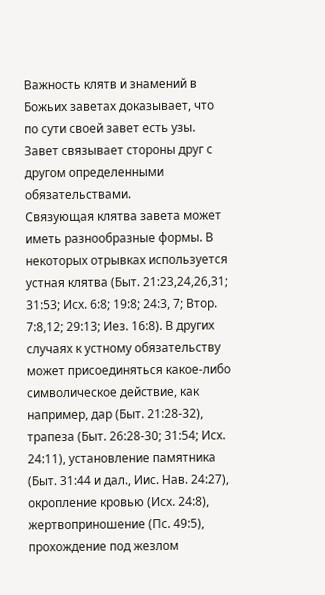Важность клятв и знамений в Божьих заветах доказывает, что по сути своей завет есть узы. Завет связывает стороны друг с другом определенными обязательствами.
Связующая клятва завета может иметь разнообразные формы. В некоторых отрывках используется устная клятва (Быт. 21:23,24,26,31; 31:53; Исх. 6:8; 19:8; 24:3, 7; Втор. 7:8,12; 29:13; Иез. 16:8). В других случаях к устному обязательству может присоединяться какое-либо символическое действие, как например, дар (Быт. 21:28-32), трапеза (Быт. 26:28-30; 31:54; Исх. 24:11), установление памятника (Быт. 31:44 и дал., Иис. Нав. 24:27), окропление кровью (Исх. 24:8), жертвоприношение (Пс. 49:5), прохождение под жезлом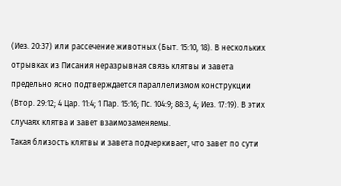(Иез. 20:37) или рассечение животных (Быт. 15:10, 18). В нескольких отрывках из Писания неразрывная связь клятвы и завета предельно ясно подтверждается параллелизмом конструкции (Втор. 29:12; 4 Цар. 11:4; 1 Пар. 15:16; Пс. 104:9; 88:3, 4; Иез. 17:19). В этих случаях клятва и завет взаимозаменяемы.
Такая близость клятвы и завета подчеркивает, что завет по сути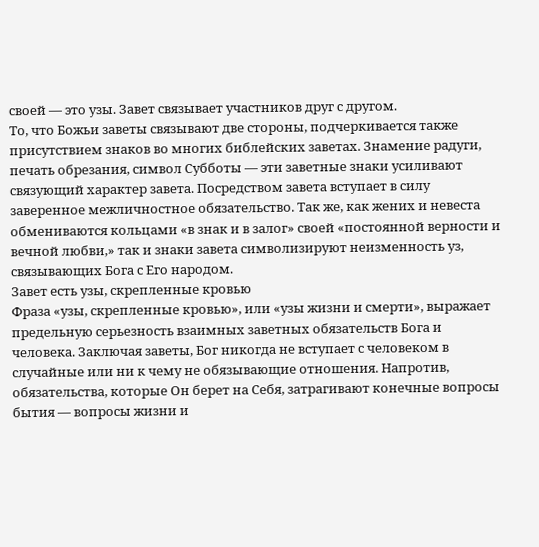своей — это узы. Завет связывает участников друг с другом.
То, что Божьи заветы связывают две стороны, подчеркивается также присутствием знаков во многих библейских заветах. Знамение радуги, печать обрезания, символ Субботы — эти заветные знаки усиливают связующий характер завета. Посредством завета вступает в силу заверенное межличностное обязательство. Так же, как жених и невеста обмениваются кольцами «в знак и в залог» своей «постоянной верности и вечной любви,» так и знаки завета символизируют неизменность уз, связывающих Бога с Его народом.
Завет есть узы, скрепленные кровью
Фраза «узы, скрепленные кровью», или «узы жизни и смерти», выражает предельную серьезность взаимных заветных обязательств Бога и человека. Заключая заветы, Бог никогда не вступает с человеком в случайные или ни к чему не обязывающие отношения. Напротив, обязательства, которые Он берет на Себя, затрагивают конечные вопросы бытия — вопросы жизни и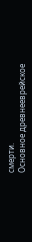смерти.
Основное древнееврейское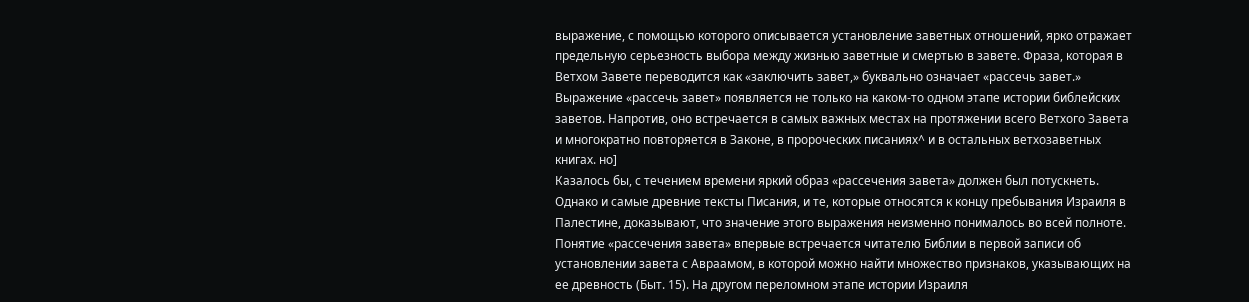выражение, с помощью которого описывается установление заветных отношений, ярко отражает предельную серьезность выбора между жизнью заветные и смертью в завете. Фраза, которая в Ветхом Завете переводится как «заключить завет,» буквально означает «рассечь завет.»
Выражение «рассечь завет» появляется не только на каком-то одном этапе истории библейских заветов. Напротив, оно встречается в самых важных местах на протяжении всего Ветхого Завета и многократно повторяется в Законе, в пророческих писаниях^ и в остальных ветхозаветных книгах. но]
Казалось бы, с течением времени яркий образ «рассечения завета» должен был потускнеть. Однако и самые древние тексты Писания, и те, которые относятся к концу пребывания Израиля в Палестине, доказывают, что значение этого выражения неизменно понималось во всей полноте. Понятие «рассечения завета» впервые встречается читателю Библии в первой записи об установлении завета с Авраамом, в которой можно найти множество признаков, указывающих на ее древность (Быт. 15). На другом переломном этапе истории Израиля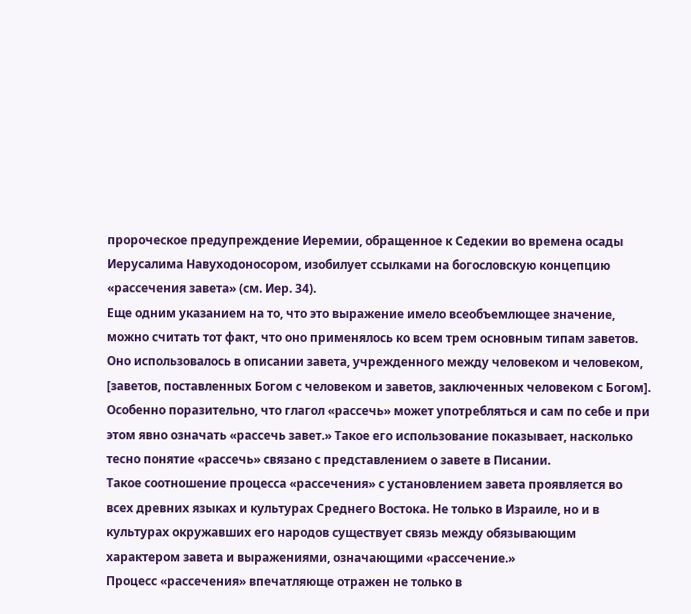пророческое предупреждение Иеремии, обращенное к Седекии во времена осады Иерусалима Навуходоносором, изобилует ссылками на богословскую концепцию «рассечения завета» (см. Иер. 34).
Еще одним указанием на то, что это выражение имело всеобъемлющее значение, можно считать тот факт, что оно применялось ко всем трем основным типам заветов. Оно использовалось в описании завета, учрежденного между человеком и человеком, [заветов, поставленных Богом с человеком и заветов, заключенных человеком с Богом].
Особенно поразительно, что глагол «рассечь» может употребляться и сам по себе и при этом явно означать «рассечь завет.» Такое его использование показывает, насколько тесно понятие «рассечь» связано с представлением о завете в Писании.
Такое соотношение процесса «рассечения» с установлением завета проявляется во всех древних языках и культурах Среднего Востока. Не только в Израиле, но и в культурах окружавших его народов существует связь между обязывающим характером завета и выражениями, означающими «рассечение.»
Процесс «рассечения» впечатляюще отражен не только в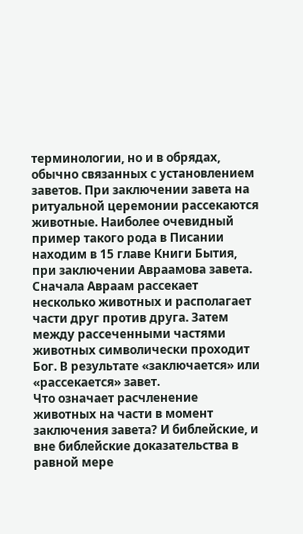терминологии, но и в обрядах, обычно связанных с установлением заветов. При заключении завета на ритуальной церемонии рассекаются животные. Наиболее очевидный пример такого рода в Писании находим в 15 главе Книги Бытия, при заключении Авраамова завета. Сначала Авраам рассекает несколько животных и располагает части друг против друга. Затем между рассеченными частями животных символически проходит Бог. В результате «заключается» или «рассекается» завет.
Что означает расчленение животных на части в момент заключения завета? И библейские, и вне библейские доказательства в равной мере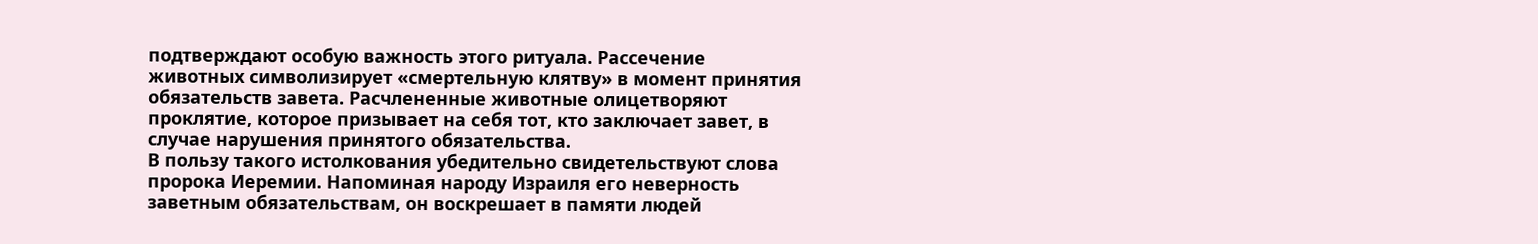подтверждают особую важность этого ритуала. Рассечение животных символизирует «смертельную клятву» в момент принятия обязательств завета. Расчлененные животные олицетворяют проклятие, которое призывает на себя тот, кто заключает завет, в случае нарушения принятого обязательства.
В пользу такого истолкования убедительно свидетельствуют слова пророка Иеремии. Напоминая народу Израиля его неверность заветным обязательствам, он воскрешает в памяти людей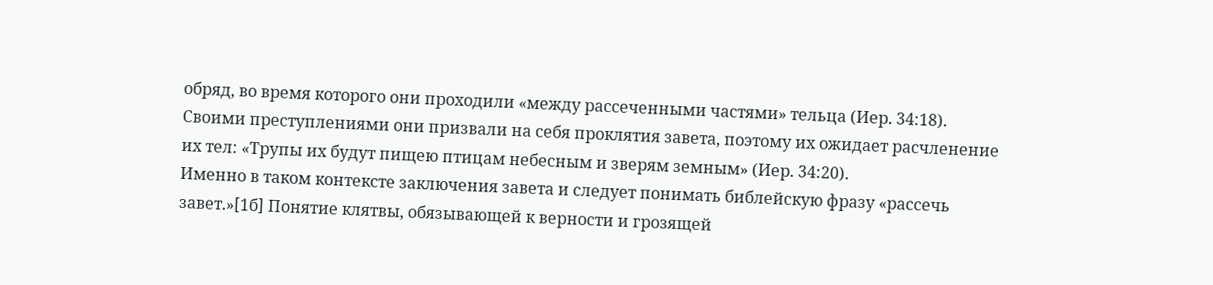обряд, во время которого они проходили «между рассеченными частями» тельца (Иер. 34:18). Своими преступлениями они призвали на себя проклятия завета, поэтому их ожидает расчленение их тел: «Трупы их будут пищею птицам небесным и зверям земным» (Иер. 34:20).
Именно в таком контексте заключения завета и следует понимать библейскую фразу «рассечь завет.»[1б] Понятие клятвы, обязывающей к верности и грозящей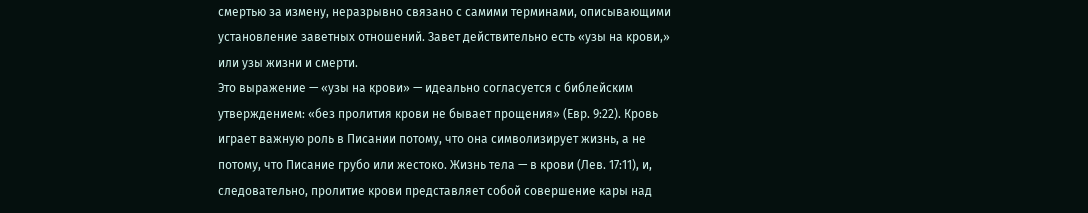смертью за измену, неразрывно связано с самими терминами, описывающими установление заветных отношений. Завет действительно есть «узы на крови,» или узы жизни и смерти.
Это выражение — «узы на крови» — идеально согласуется с библейским утверждением: «без пролития крови не бывает прощения» (Евр. 9:22). Кровь играет важную роль в Писании потому, что она символизирует жизнь, а не потому, что Писание грубо или жестоко. Жизнь тела — в крови (Лев. 17:11), и, следовательно, пролитие крови представляет собой совершение кары над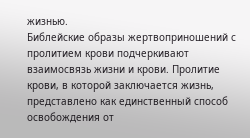жизнью.
Библейские образы жертвоприношений с пролитием крови подчеркивают взаимосвязь жизни и крови. Пролитие крови, в которой заключается жизнь, представлено как единственный способ освобождения от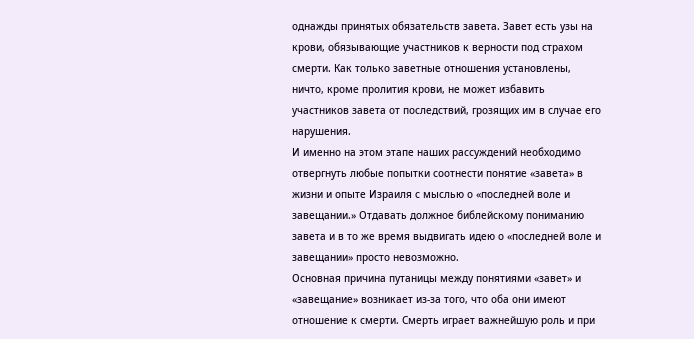однажды принятых обязательств завета. Завет есть узы на крови, обязывающие участников к верности под страхом смерти. Как только заветные отношения установлены, ничто, кроме пролития крови, не может избавить участников завета от последствий, грозящих им в случае его нарушения.
И именно на этом этапе наших рассуждений необходимо отвергнуть любые попытки соотнести понятие «завета» в жизни и опыте Израиля с мыслью о «последней воле и завещании.» Отдавать должное библейскому пониманию завета и в то же время выдвигать идею о «последней воле и завещании» просто невозможно.
Основная причина путаницы между понятиями «завет» и «завещание» возникает из-за того, что оба они имеют отношение к смерти. Смерть играет важнейшую роль и при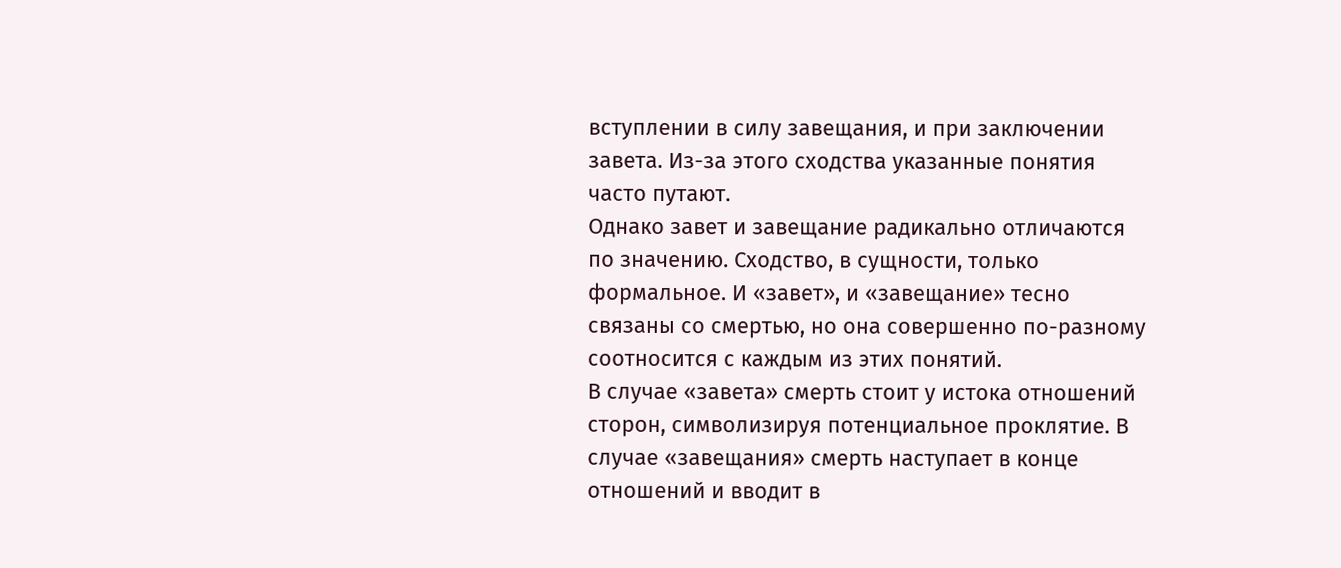вступлении в силу завещания, и при заключении завета. Из-за этого сходства указанные понятия часто путают.
Однако завет и завещание радикально отличаются по значению. Сходство, в сущности, только формальное. И «завет», и «завещание» тесно связаны со смертью, но она совершенно по-разному соотносится с каждым из этих понятий.
В случае «завета» смерть стоит у истока отношений сторон, символизируя потенциальное проклятие. В случае «завещания» смерть наступает в конце отношений и вводит в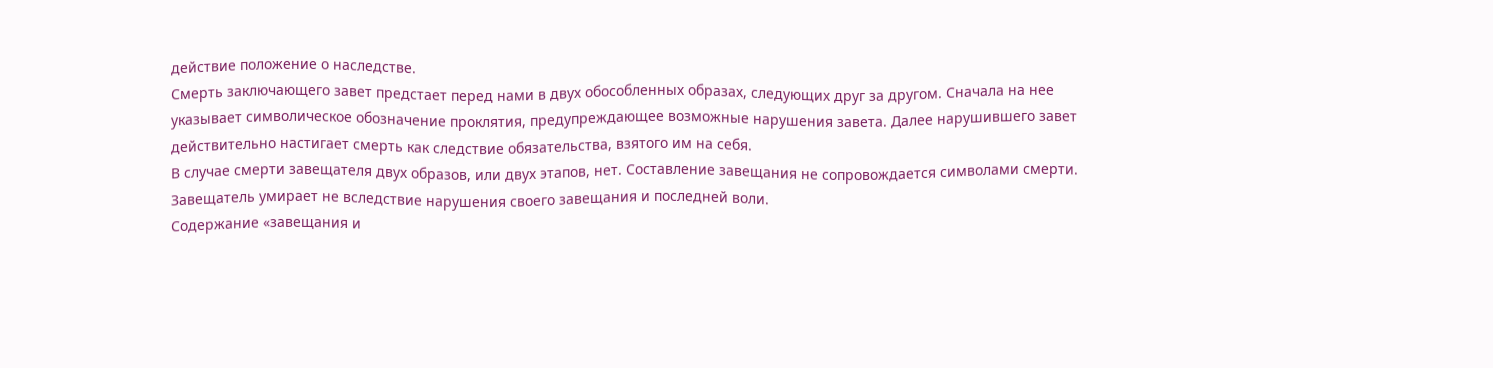действие положение о наследстве.
Смерть заключающего завет предстает перед нами в двух обособленных образах, следующих друг за другом. Сначала на нее указывает символическое обозначение проклятия, предупреждающее возможные нарушения завета. Далее нарушившего завет действительно настигает смерть как следствие обязательства, взятого им на себя.
В случае смерти завещателя двух образов, или двух этапов, нет. Составление завещания не сопровождается символами смерти. Завещатель умирает не вследствие нарушения своего завещания и последней воли.
Содержание «завещания и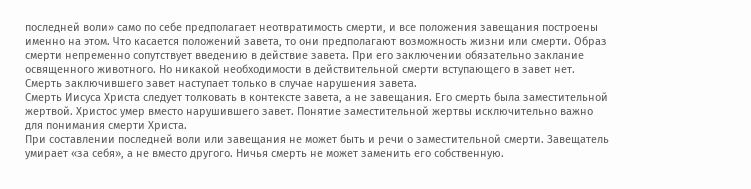последней воли» само по себе предполагает неотвратимость смерти, и все положения завещания построены именно на этом. Что касается положений завета, то они предполагают возможность жизни или смерти. Образ смерти непременно сопутствует введению в действие завета. При его заключении обязательно заклание освященного животного. Но никакой необходимости в действительной смерти вступающего в завет нет. Смерть заключившего завет наступает только в случае нарушения завета.
Смерть Иисуса Христа следует толковать в контексте завета, а не завещания. Его смерть была заместительной жертвой. Христос умер вместо нарушившего завет. Понятие заместительной жертвы исключительно важно для понимания смерти Христа.
При составлении последней воли или завещания не может быть и речи о заместительной смерти. Завещатель умирает «за себя», а не вместо другого. Ничья смерть не может заменить его собственную.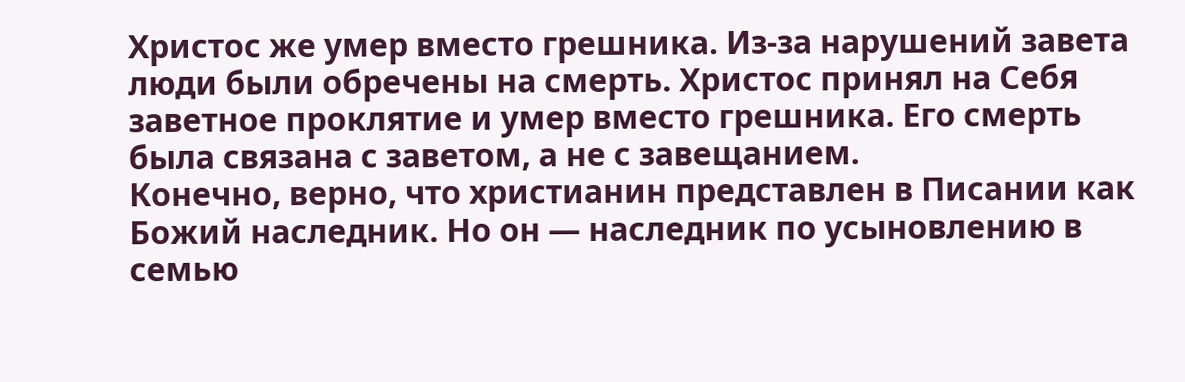Христос же умер вместо грешника. Из-за нарушений завета люди были обречены на смерть. Христос принял на Себя заветное проклятие и умер вместо грешника. Его смерть была связана с заветом, а не с завещанием.
Конечно, верно, что христианин представлен в Писании как Божий наследник. Но он — наследник по усыновлению в семью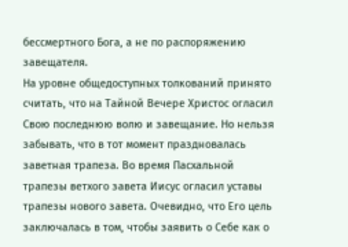бессмертного Бога, а не по распоряжению завещателя.
На уровне общедоступных толкований принято считать, что на Тайной Вечере Христос огласил Свою последнюю волю и завещание. Но нельзя забывать, что в тот момент праздновалась заветная трапеза. Во время Пасхальной трапезы ветхого завета Иисус огласил уставы трапезы нового завета. Очевидно, что Его цель заключалась в том, чтобы заявить о Себе как о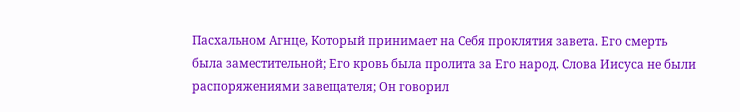Пасхальном Агнце, Который принимает на Себя проклятия завета. Его смерть была заместительной; Его кровь была пролита за Его народ. Слова Иисуса не были распоряжениями завещателя; Он говорил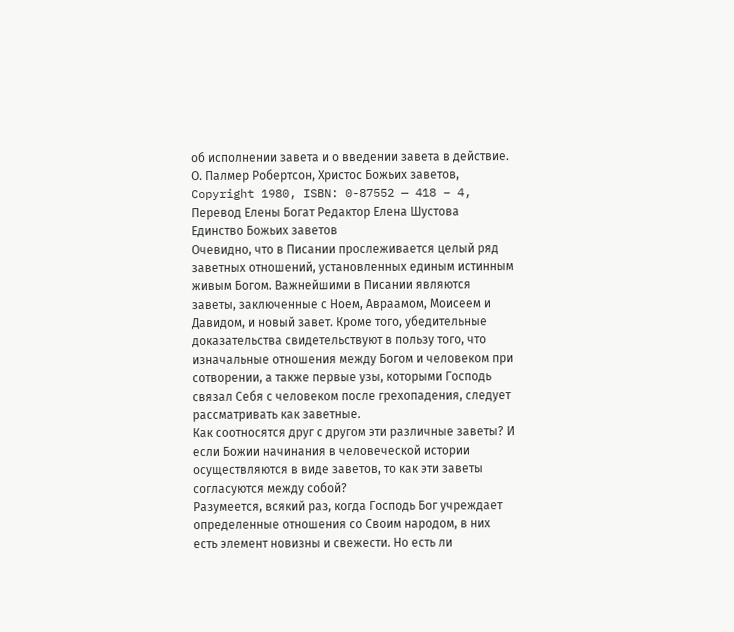об исполнении завета и о введении завета в действие.
О. Палмер Робертсон, Христос Божьих заветов, Copyright 1980, ISBN: 0-87552 — 418 – 4, Перевод Елены Богат Редактор Елена Шустова
Единство Божьих заветов
Очевидно, что в Писании прослеживается целый ряд заветных отношений, установленных единым истинным живым Богом. Важнейшими в Писании являются заветы, заключенные с Ноем, Авраамом, Моисеем и Давидом, и новый завет. Кроме того, убедительные доказательства свидетельствуют в пользу того, что изначальные отношения между Богом и человеком при сотворении, а также первые узы, которыми Господь связал Себя с человеком после грехопадения, следует рассматривать как заветные.
Как соотносятся друг с другом эти различные заветы? И если Божии начинания в человеческой истории осуществляются в виде заветов, то как эти заветы согласуются между собой?
Разумеется, всякий раз, когда Господь Бог учреждает определенные отношения со Своим народом, в них есть элемент новизны и свежести. Но есть ли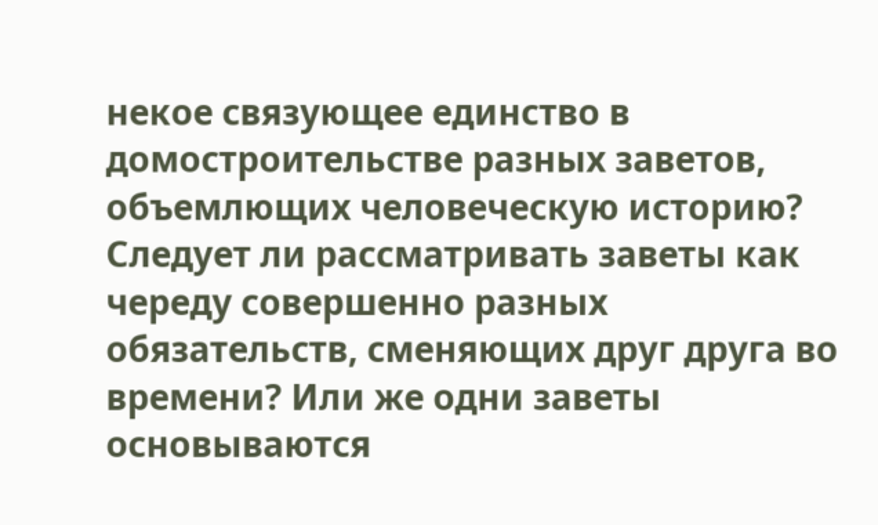некое связующее единство в домостроительстве разных заветов, объемлющих человеческую историю? Следует ли рассматривать заветы как череду совершенно разных обязательств, сменяющих друг друга во времени? Или же одни заветы основываются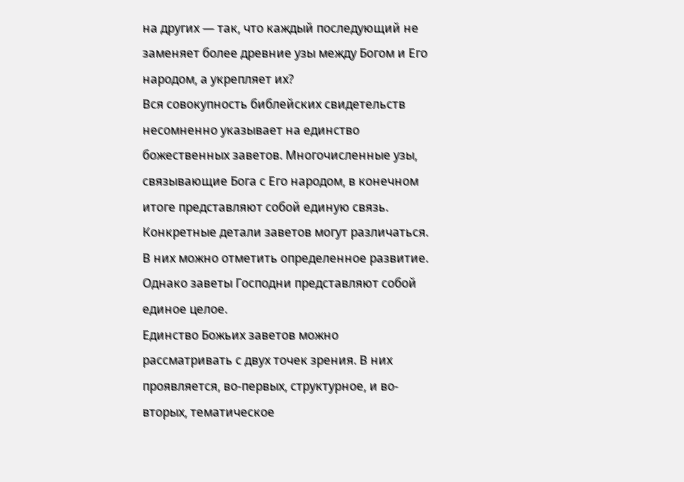на других — так, что каждый последующий не заменяет более древние узы между Богом и Его народом, а укрепляет их?
Вся совокупность библейских свидетельств несомненно указывает на единство божественных заветов. Многочисленные узы, связывающие Бога с Его народом, в конечном итоге представляют собой единую связь. Конкретные детали заветов могут различаться. В них можно отметить определенное развитие. Однако заветы Господни представляют собой единое целое.
Единство Божьих заветов можно рассматривать с двух точек зрения. В них проявляется, во-первых, структурное, и во-вторых, тематическое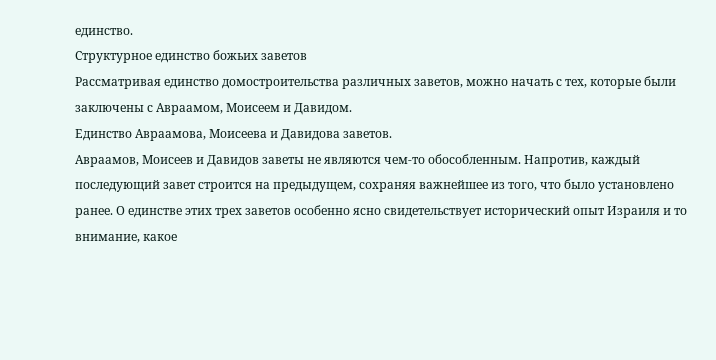единство.
Структурное единство божьих заветов
Рассматривая единство домостроительства различных заветов, можно начать с тех, которые были заключены с Авраамом, Моисеем и Давидом.
Единство Авраамова, Моисеева и Давидова заветов.
Авраамов, Моисеев и Давидов заветы не являются чем-то обособленным. Напротив, каждый последующий завет строится на предыдущем, сохраняя важнейшее из того, что было установлено ранее. О единстве этих трех заветов особенно ясно свидетельствует исторический опыт Израиля и то внимание, какое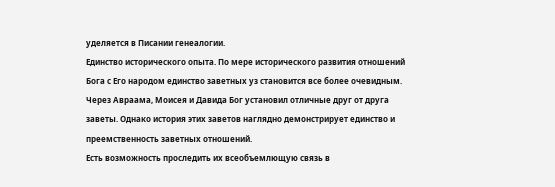уделяется в Писании генеалогии.
Единство исторического опыта. По мере исторического развития отношений Бога с Его народом единство заветных уз становится все более очевидным. Через Авраама, Моисея и Давида Бог установил отличные друг от друга заветы. Однако история этих заветов наглядно демонстрирует единство и преемственность заветных отношений.
Есть возможность проследить их всеобъемлющую связь в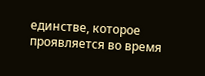единстве, которое проявляется во время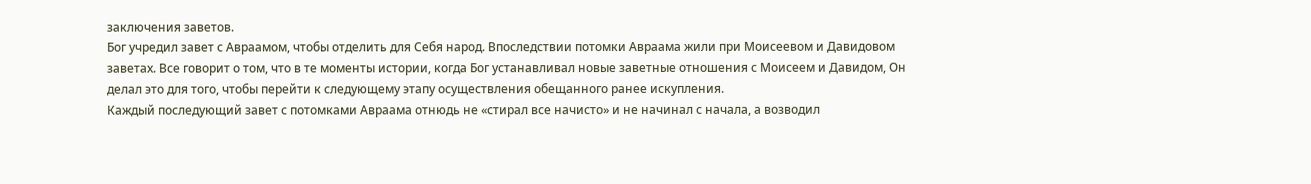заключения заветов.
Бог учредил завет с Авраамом, чтобы отделить для Себя народ. Впоследствии потомки Авраама жили при Моисеевом и Давидовом заветах. Все говорит о том, что в те моменты истории, когда Бог устанавливал новые заветные отношения с Моисеем и Давидом, Он делал это для того, чтобы перейти к следующему этапу осуществления обещанного ранее искупления.
Каждый последующий завет с потомками Авраама отнюдь не «стирал все начисто» и не начинал с начала, а возводил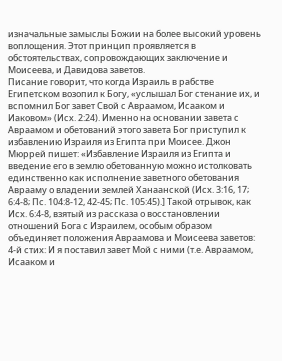изначальные замыслы Божии на более высокий уровень воплощения. Этот принцип проявляется в обстоятельствах, сопровождающих заключение и Моисеева, и Давидова заветов.
Писание говорит, что когда Израиль в рабстве Египетском возопил к Богу, «услышал Бог стенание их, и вспомнил Бог завет Свой с Авраамом, Исааком и Иаковом» (Исх. 2:24). Именно на основании завета с Авраамом и обетований этого завета Бог приступил к избавлению Израиля из Египта при Моисее. Джон Мюррей пишет: «Избавление Израиля из Египта и введение его в землю обетованную можно истолковать единственно как исполнение заветного обетования Аврааму о владении землей Ханаанской (Исх. 3:16, 17; 6:4-8; Пс. 104:8-12, 42-45; Пс. 105:45).] Такой отрывок, как Исх. 6:4-8, взятый из рассказа о восстановлении отношений Бога с Израилем, особым образом объединяет положения Авраамова и Моисеева заветов:
4-й стих: И я поставил завет Мой с ними (т.е. Авраамом, Исааком и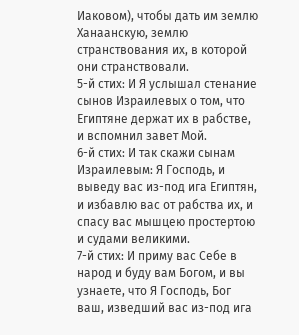Иаковом), чтобы дать им землю Ханаанскую, землю странствования их, в которой они странствовали.
5-й стих: И Я услышал стенание сынов Израилевых о том, что Египтяне держат их в рабстве, и вспомнил завет Мой.
6-й стих: И так скажи сынам Израилевым: Я Господь, и выведу вас из-под ига Египтян, и избавлю вас от рабства их, и спасу вас мышцею простертою и судами великими.
7-й стих: И приму вас Себе в народ и буду вам Богом, и вы узнаете, что Я Господь, Бог ваш, изведший вас из-под ига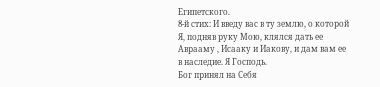Египетского.
8-й стих: И введу вас в ту землю, о которой Я, подняв руку Мою, клялся дать ее Аврааму , Исааку и Иакову, и дам вам ее в наследие. Я Господь.
Бог принял на Себя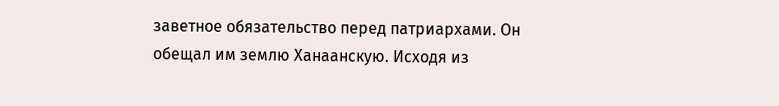заветное обязательство перед патриархами. Он обещал им землю Ханаанскую. Исходя из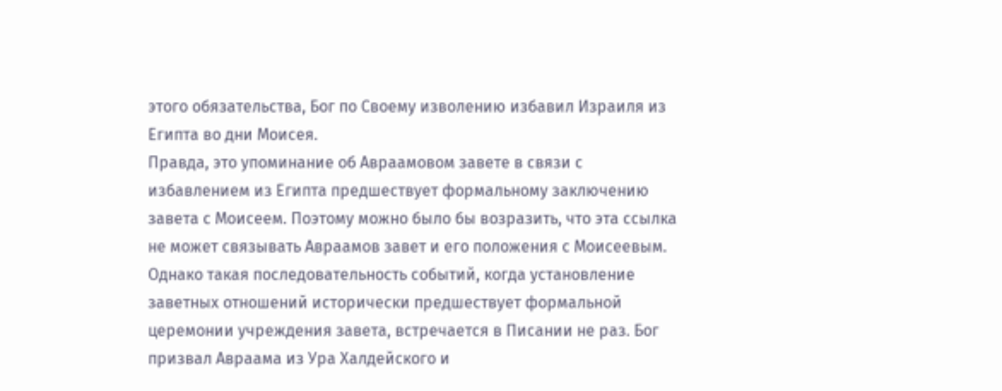этого обязательства, Бог по Своему изволению избавил Израиля из Египта во дни Моисея.
Правда, это упоминание об Авраамовом завете в связи с избавлением из Египта предшествует формальному заключению завета с Моисеем. Поэтому можно было бы возразить, что эта ссылка не может связывать Авраамов завет и его положения с Моисеевым.
Однако такая последовательность событий, когда установление заветных отношений исторически предшествует формальной церемонии учреждения завета, встречается в Писании не раз. Бог призвал Авраама из Ура Халдейского и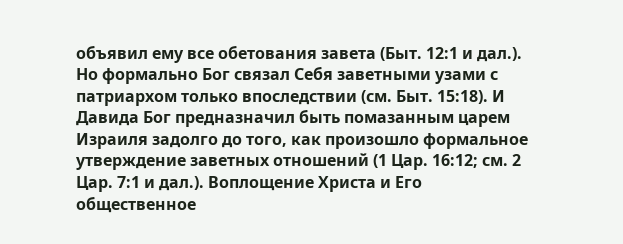объявил ему все обетования завета (Быт. 12:1 и дал.). Но формально Бог связал Себя заветными узами с патриархом только впоследствии (см. Быт. 15:18). И Давида Бог предназначил быть помазанным царем Израиля задолго до того, как произошло формальное утверждение заветных отношений (1 Цар. 16:12; см. 2 Цар. 7:1 и дал.). Воплощение Христа и Его общественное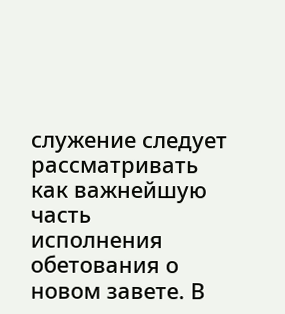служение следует рассматривать как важнейшую часть исполнения обетования о новом завете. В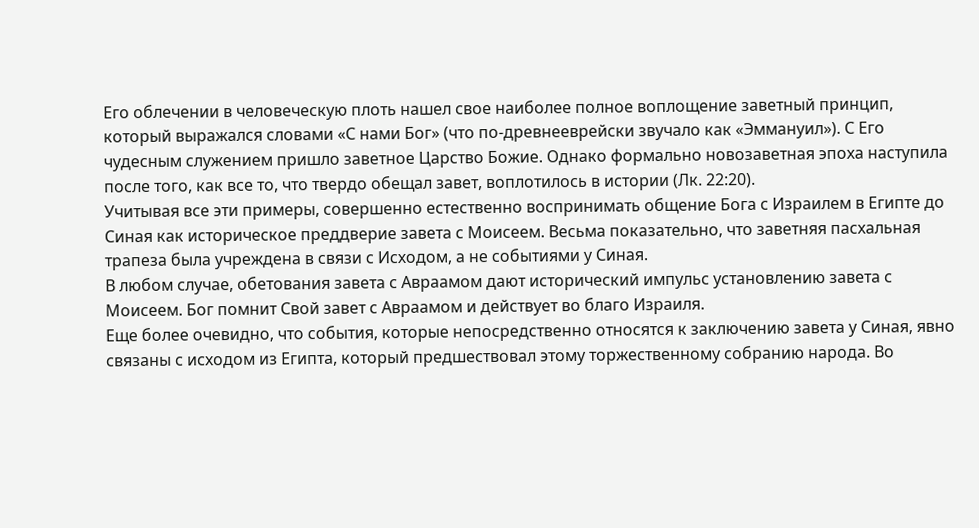Его облечении в человеческую плоть нашел свое наиболее полное воплощение заветный принцип, который выражался словами «С нами Бог» (что по-древнееврейски звучало как «Эммануил»). С Его чудесным служением пришло заветное Царство Божие. Однако формально новозаветная эпоха наступила после того, как все то, что твердо обещал завет, воплотилось в истории (Лк. 22:20).
Учитывая все эти примеры, совершенно естественно воспринимать общение Бога с Израилем в Египте до Синая как историческое преддверие завета с Моисеем. Весьма показательно, что заветняя пасхальная трапеза была учреждена в связи с Исходом, а не событиями у Синая.
В любом случае, обетования завета с Авраамом дают исторический импульс установлению завета с Моисеем. Бог помнит Свой завет с Авраамом и действует во благо Израиля.
Еще более очевидно, что события, которые непосредственно относятся к заключению завета у Синая, явно связаны с исходом из Египта, который предшествовал этому торжественному собранию народа. Во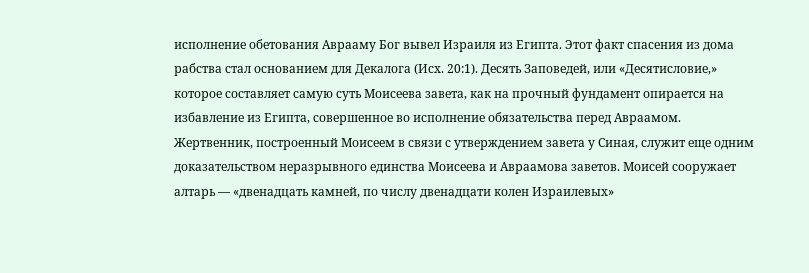исполнение обетования Аврааму Бог вывел Израиля из Египта. Этот факт спасения из дома рабства стал основанием для Декалога (Исх. 20:1). Десять Заповедей, или «Десятисловие,» которое составляет самую суть Моисеева завета, как на прочный фундамент опирается на избавление из Египта, совершенное во исполнение обязательства перед Авраамом.
Жертвенник, построенный Моисеем в связи с утверждением завета у Синая, служит еще одним доказательством неразрывного единства Моисеева и Авраамова заветов. Моисей сооружает алтарь — «двенадцать камней, по числу двенадцати колен Израилевых»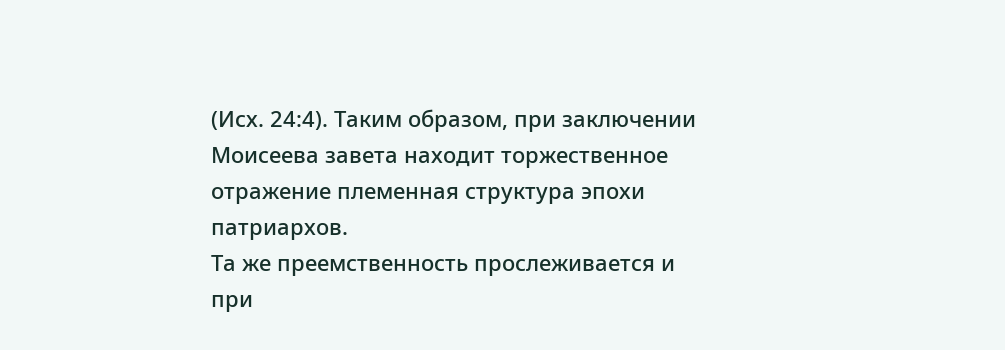(Исх. 24:4). Таким образом, при заключении Моисеева завета находит торжественное отражение племенная структура эпохи патриархов.
Та же преемственность прослеживается и при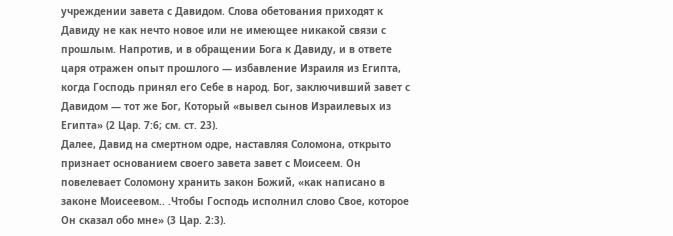учреждении завета с Давидом. Слова обетования приходят к Давиду не как нечто новое или не имеющее никакой связи с прошлым. Напротив, и в обращении Бога к Давиду, и в ответе царя отражен опыт прошлого — избавление Израиля из Египта, когда Господь принял его Себе в народ. Бог, заключивший завет с Давидом — тот же Бог, Который «вывел сынов Израилевых из Египта» (2 Цар. 7:6; см. ст. 23).
Далее, Давид на смертном одре, наставляя Соломона, открыто признает основанием своего завета завет с Моисеем. Он повелевает Соломону хранить закон Божий, «как написано в законе Моисеевом.. .Чтобы Господь исполнил слово Свое, которое Он сказал обо мне» (3 Цар. 2:3).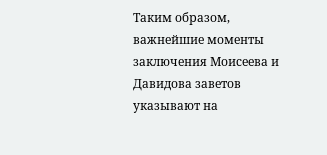Таким образом, важнейшие моменты заключения Моисеева и Давидова заветов указывают на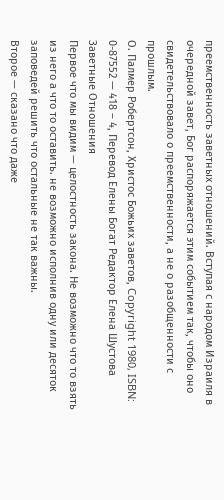преемственность заветных отношений. Вступая с народом Израиля в очередной завет, Бог распоряжается этим событием так, чтобы оно свидетельствовало о преемственности, а не о разобщенности с прошлым.
О. Палмер Робертсон, Христос Божьих заветов, Copyright 1980, ISBN: 0-87552 — 418 – 4, Перевод Елены Богат Редактор Елена Шустова
Заветные Отношения
Первое что мы видим — целостность закона. Не возможно что то взять из него а что то оставить. не возможно исполнив одну или десяток заповедей решить что остальные не так важны.
Второе — сказано что даже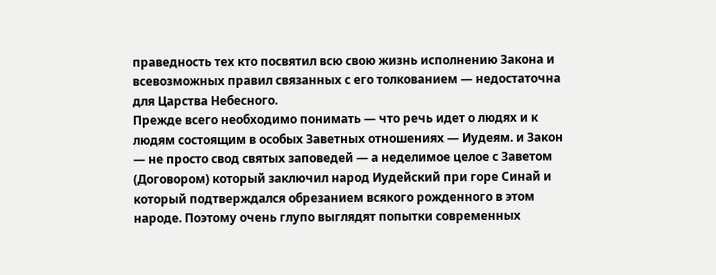праведность тех кто посвятил всю свою жизнь исполнению Закона и всевозможных правил связанных с его толкованием — недостаточна для Царства Небесного.
Прежде всего необходимо понимать — что речь идет о людях и к людям состоящим в особых Заветных отношениях — Иудеям. и Закон — не просто свод святых заповедей — а неделимое целое с Заветом (Договором) который заключил народ Иудейский при горе Синай и который подтверждался обрезанием всякого рожденного в этом народе. Поэтому очень глупо выглядят попытки современных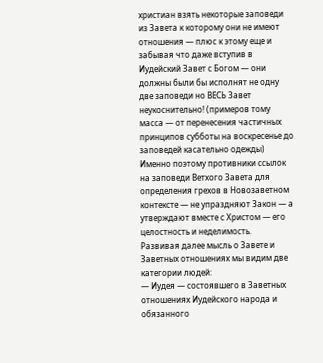христиан взять некоторые заповеди из Завета к которому они не имеют отношения — плюс к этому еще и забывая что даже вступив в Иудейский Завет с Богом — они должны были бы исполнят не одну две заповеди но ВЕСЬ Завет неукоснительно! (примеров тому масса — от перенесения частичных принципов субботы на воскресенье до заповедей касательно одежды) Именно поэтому противники ссылок на заповеди Ветхого Завета для определения грехов в Новозаветном контексте — не упраздняют Закон — а утверждают вместе с Христом — его целостность и неделимость.
Развивая далее мысль о Завете и Заветных отношениях мы видим две категории людей:
— Иудея — состоявшего в Заветных отношениях Иудейского народа и обязанного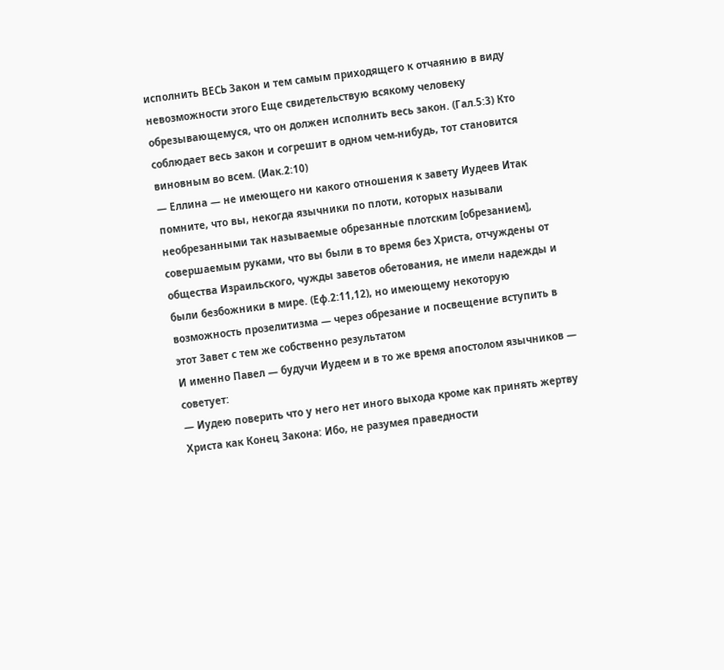исполнить ВЕСЬ Закон и тем самым приходящего к отчаянию в виду невозможности этого Еще свидетельствую всякому человеку обрезывающемуся, что он должен исполнить весь закон. (Гал.5:3) Кто соблюдает весь закон и согрешит в одном чем-нибудь, тот становится виновным во всем. (Иак.2:10)
— Еллина — не имеющего ни какого отношения к завету Иудеев Итак помните, что вы, некогда язычники по плоти, которых называли необрезанными так называемые обрезанные плотским [обрезанием], совершаемым руками, что вы были в то время без Христа, отчуждены от общества Израильского, чужды заветов обетования, не имели надежды и были безбожники в мире. (Еф.2:11,12), но имеющему некоторую возможность прозелитизма — через обрезание и посвещение вступить в этот Завет с тем же собственно результатом
И именно Павел — будучи Иудеем и в то же время апостолом язычников — советует:
— Иудею поверить что у него нет иного выхода кроме как принять жертву Христа как Конец Закона: Ибо, не разумея праведности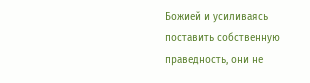Божией и усиливаясь поставить собственную праведность, они не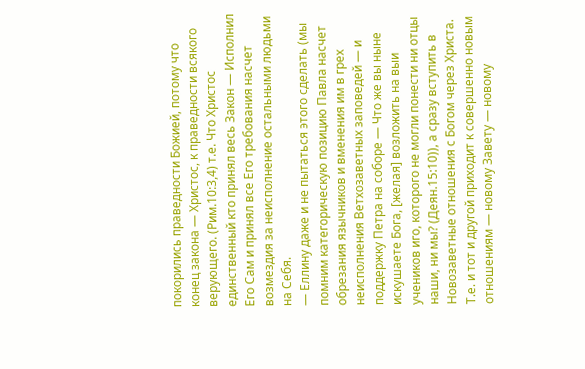покорились праведности Божией, потому что конец закона — Христос, к праведности всякого верующего. (Рим.10:3,4) т.е. Что Христос единственный кто принял весь Закон — Исполнил Его Сам и принял все Его требования насчет возмездия за неисполнение остальными людьми на Себя.
— Еллину даже и не пытаться этого сделать (мы помним категорическую позицию Павла насчет обрезания язычников и вменения им в грех неисполнения Ветхозаветных заповедей — и поддержку Петра на соборе — Что же вы ныне искушаете Бога, [желая] возложить на выи учеников иго, которого не могли понести ни отцы наши, ни мы? (Деян.15:10)), а сразу вступить в Новозаветные отношения с Богом через Христа.
Т.е. и тот и другой приходит к совершенно новым отношениям — новому Завету — новому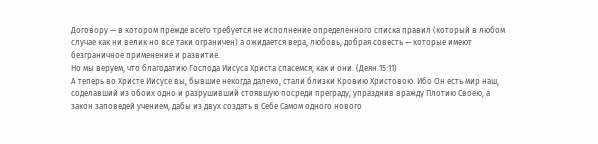Договору — в котором прежде всего требуется не исполнение определенного списка правил (который в любом случае как ни велик но все таки ограничен) а ожидается вера, любовь, добрая совесть — которые имеют безграничное применение и развитие.
Но мы веруем, что благодатию Господа Иисуса Христа спасемся, как и они. (Деян.15:11)
А теперь во Христе Иисусе вы, бывшие некогда далеко, стали близки Кровию Христовою. Ибо Он есть мир наш, соделавший из обоих одно и разрушивший стоявшую посреди преграду, упразднив вражду Плотию Своею, а закон заповедей учением, дабы из двух создать в Себе Самом одного нового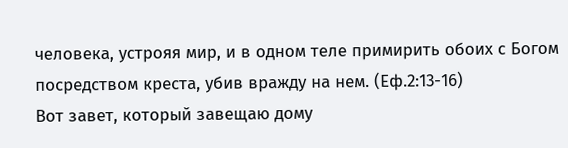человека, устрояя мир, и в одном теле примирить обоих с Богом посредством креста, убив вражду на нем. (Еф.2:13-16)
Вот завет, который завещаю дому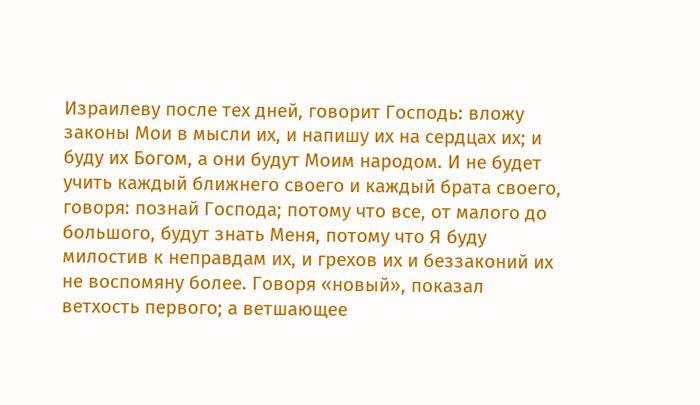Израилеву после тех дней, говорит Господь: вложу законы Мои в мысли их, и напишу их на сердцах их; и буду их Богом, а они будут Моим народом. И не будет учить каждый ближнего своего и каждый брата своего, говоря: познай Господа; потому что все, от малого до большого, будут знать Меня, потому что Я буду милостив к неправдам их, и грехов их и беззаконий их не воспомяну более. Говоря «новый», показал ветхость первого; а ветшающее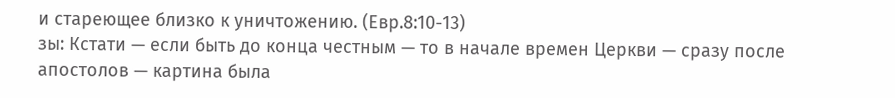и стареющее близко к уничтожению. (Евр.8:10-13)
зы: Кстати — если быть до конца честным — то в начале времен Церкви — сразу после апостолов — картина была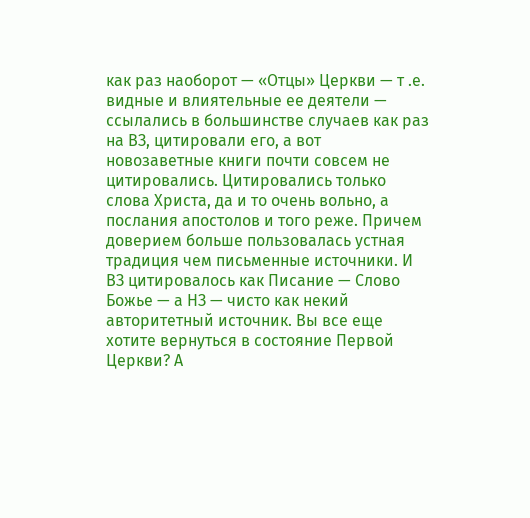как раз наоборот — «Отцы» Церкви — т .е. видные и влиятельные ее деятели — ссылались в большинстве случаев как раз на ВЗ, цитировали его, а вот новозаветные книги почти совсем не цитировались. Цитировались только слова Христа, да и то очень вольно, а послания апостолов и того реже. Причем доверием больше пользовалась устная традиция чем письменные источники. И ВЗ цитировалось как Писание — Слово Божье — а НЗ — чисто как некий авторитетный источник. Вы все еще хотите вернуться в состояние Первой Церкви? А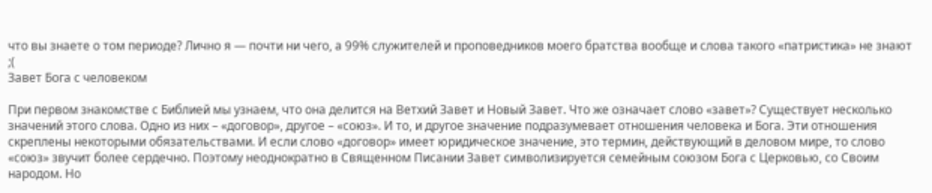что вы знаете о том периоде? Лично я — почти ни чего, а 99% служителей и проповедников моего братства вообще и слова такого «патристика» не знают ;(
Завет Бога с человеком

При первом знакомстве с Библией мы узнаем, что она делится на Ветхий Завет и Новый Завет. Что же означает слово «завет»? Существует несколько значений этого слова. Одно из них – «договор», другое – «союз». И то, и другое значение подразумевает отношения человека и Бога. Эти отношения скреплены некоторыми обязательствами. И если слово «договор» имеет юридическое значение, это термин, действующий в деловом мире, то слово «союз» звучит более сердечно. Поэтому неоднократно в Священном Писании Завет символизируется семейным союзом Бога с Церковью, со Своим народом. Но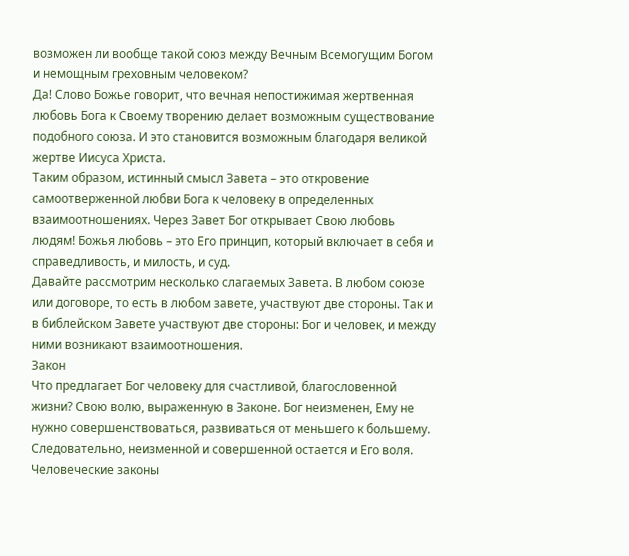возможен ли вообще такой союз между Вечным Всемогущим Богом и немощным греховным человеком?
Да! Слово Божье говорит, что вечная непостижимая жертвенная любовь Бога к Своему творению делает возможным существование подобного союза. И это становится возможным благодаря великой жертве Иисуса Христа.
Таким образом, истинный смысл Завета – это откровение самоотверженной любви Бога к человеку в определенных взаимоотношениях. Через Завет Бог открывает Свою любовь людям! Божья любовь – это Его принцип, который включает в себя и справедливость, и милость, и суд.
Давайте рассмотрим несколько слагаемых Завета. В любом союзе или договоре, то есть в любом завете, участвуют две стороны. Так и в библейском Завете участвуют две стороны: Бог и человек, и между ними возникают взаимоотношения.
Закон
Что предлагает Бог человеку для счастливой, благословенной жизни? Свою волю, выраженную в Законе. Бог неизменен, Ему не нужно совершенствоваться, развиваться от меньшего к большему. Следовательно, неизменной и совершенной остается и Его воля.
Человеческие законы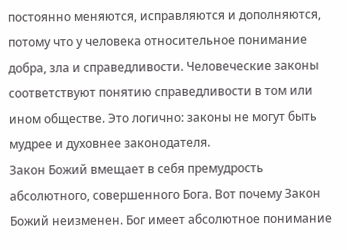постоянно меняются, исправляются и дополняются, потому что у человека относительное понимание добра, зла и справедливости. Человеческие законы соответствуют понятию справедливости в том или ином обществе. Это логично: законы не могут быть мудрее и духовнее законодателя.
Закон Божий вмещает в себя премудрость абсолютного, совершенного Бога. Вот почему Закон Божий неизменен. Бог имеет абсолютное понимание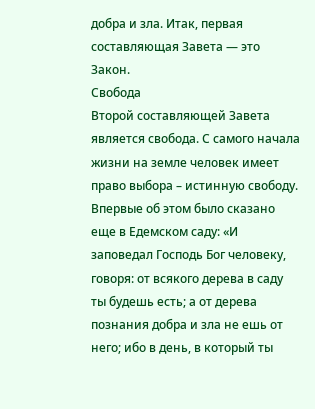добра и зла. Итак, первая составляющая Завета — это Закон.
Свобода
Второй составляющей Завета является свобода. С самого начала жизни на земле человек имеет право выбора – истинную свободу. Впервые об этом было сказано еще в Едемском саду: «И заповедал Господь Бог человеку, говоря: от всякого дерева в саду ты будешь есть; а от дерева познания добра и зла не ешь от него; ибо в день, в который ты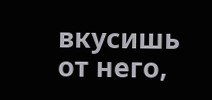вкусишь от него,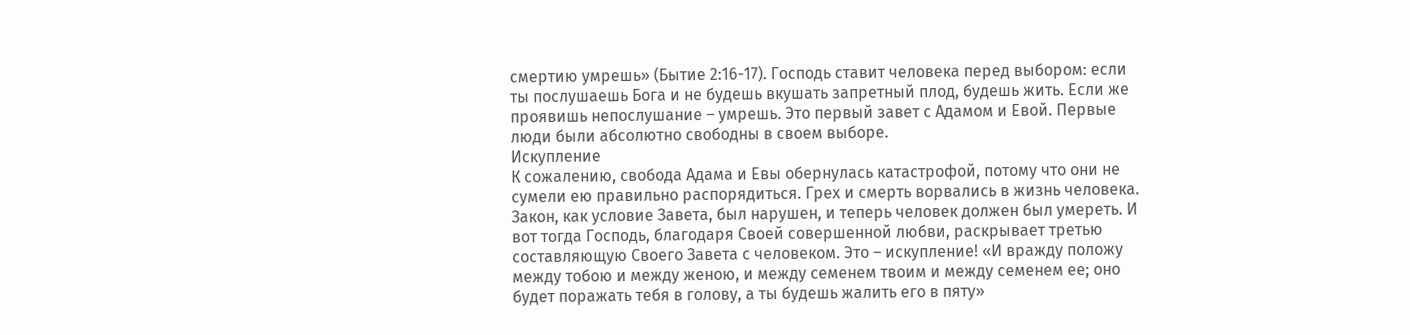смертию умрешь» (Бытие 2:16-17). Господь ставит человека перед выбором: если ты послушаешь Бога и не будешь вкушать запретный плод, будешь жить. Если же проявишь непослушание – умрешь. Это первый завет с Адамом и Евой. Первые люди были абсолютно свободны в своем выборе.
Искупление
К сожалению, свобода Адама и Евы обернулась катастрофой, потому что они не сумели ею правильно распорядиться. Грех и смерть ворвались в жизнь человека. Закон, как условие Завета, был нарушен, и теперь человек должен был умереть. И вот тогда Господь, благодаря Своей совершенной любви, раскрывает третью составляющую Своего Завета с человеком. Это – искупление! «И вражду положу между тобою и между женою, и между семенем твоим и между семенем ее; оно будет поражать тебя в голову, а ты будешь жалить его в пяту»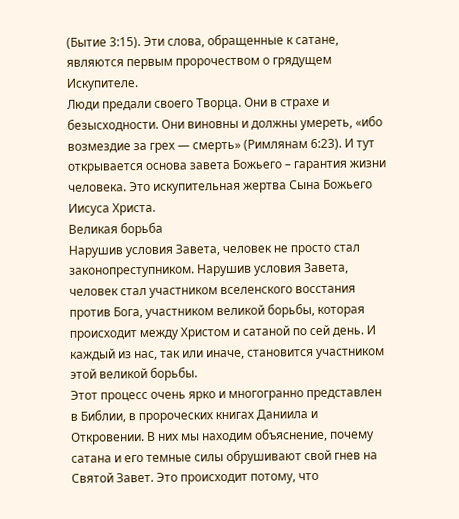(Бытие 3:15). Эти слова, обращенные к сатане, являются первым пророчеством о грядущем Искупителе.
Люди предали своего Творца. Они в страхе и безысходности. Они виновны и должны умереть, «ибо возмездие за грех — смерть» (Римлянам 6:23). И тут открывается основа завета Божьего – гарантия жизни человека. Это искупительная жертва Сына Божьего Иисуса Христа.
Великая борьба
Нарушив условия Завета, человек не просто стал законопреступником. Нарушив условия Завета, человек стал участником вселенского восстания против Бога, участником великой борьбы, которая происходит между Христом и сатаной по сей день. И каждый из нас, так или иначе, становится участником этой великой борьбы.
Этот процесс очень ярко и многогранно представлен в Библии, в пророческих книгах Даниила и Откровении. В них мы находим объяснение, почему сатана и его темные силы обрушивают свой гнев на Святой Завет. Это происходит потому, что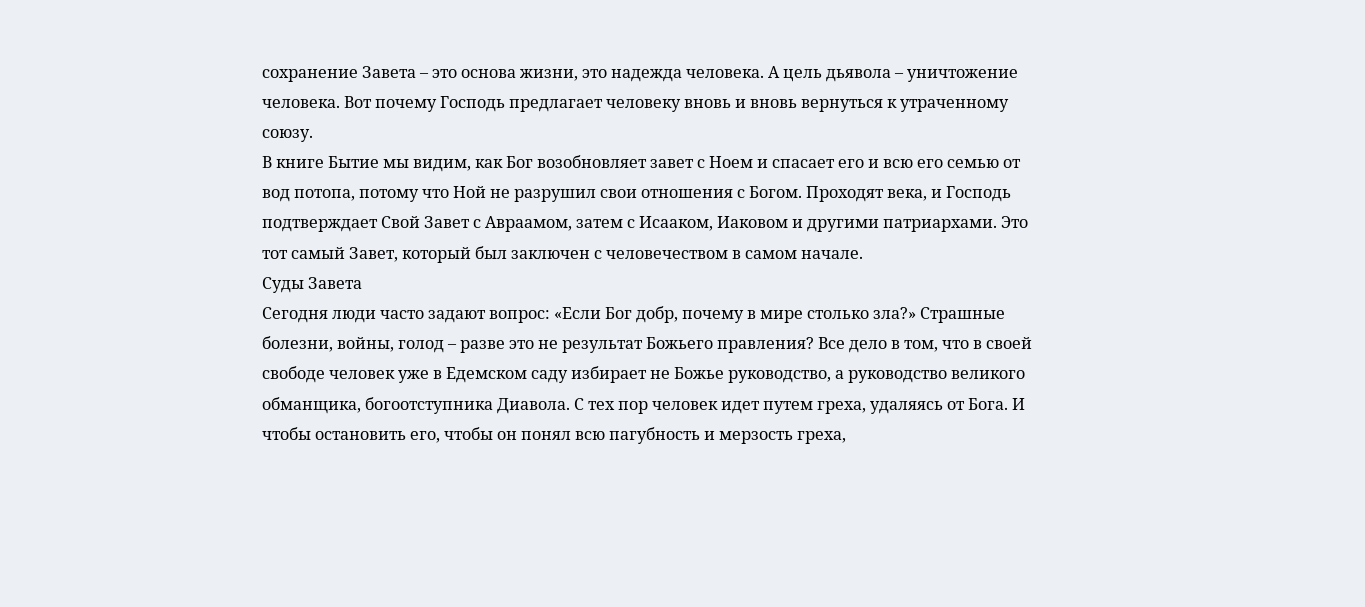сохранение Завета – это основа жизни, это надежда человека. А цель дьявола – уничтожение человека. Вот почему Господь предлагает человеку вновь и вновь вернуться к утраченному союзу.
В книге Бытие мы видим, как Бог возобновляет завет с Ноем и спасает его и всю его семью от вод потопа, потому что Ной не разрушил свои отношения с Богом. Проходят века, и Господь подтверждает Свой Завет с Авраамом, затем с Исааком, Иаковом и другими патриархами. Это тот самый Завет, который был заключен с человечеством в самом начале.
Суды Завета
Сегодня люди часто задают вопрос: «Если Бог добр, почему в мире столько зла?» Страшные болезни, войны, голод – разве это не результат Божьего правления? Все дело в том, что в своей свободе человек уже в Едемском саду избирает не Божье руководство, а руководство великого обманщика, богоотступника Диавола. С тех пор человек идет путем греха, удаляясь от Бога. И чтобы остановить его, чтобы он понял всю пагубность и мерзость греха,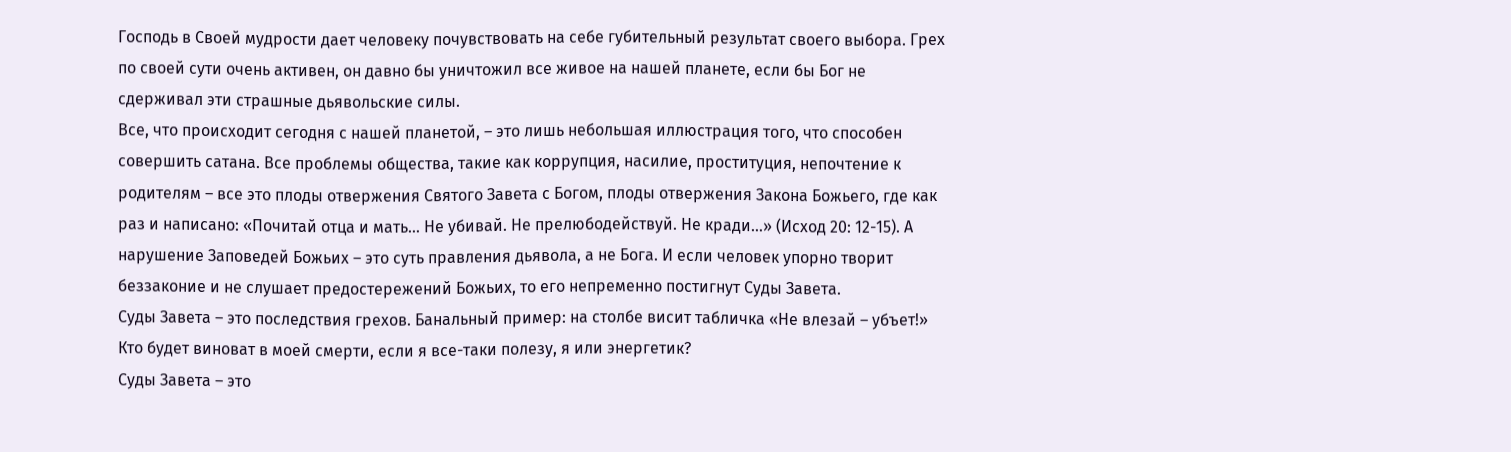Господь в Своей мудрости дает человеку почувствовать на себе губительный результат своего выбора. Грех по своей сути очень активен, он давно бы уничтожил все живое на нашей планете, если бы Бог не сдерживал эти страшные дьявольские силы.
Все, что происходит сегодня с нашей планетой, – это лишь небольшая иллюстрация того, что способен совершить сатана. Все проблемы общества, такие как коррупция, насилие, проституция, непочтение к родителям – все это плоды отвержения Святого Завета с Богом, плоды отвержения Закона Божьего, где как раз и написано: «Почитай отца и мать… Не убивай. Не прелюбодействуй. Не кради…» (Исход 20: 12-15). А нарушение Заповедей Божьих – это суть правления дьявола, а не Бога. И если человек упорно творит беззаконие и не слушает предостережений Божьих, то его непременно постигнут Суды Завета.
Суды Завета – это последствия грехов. Банальный пример: на столбе висит табличка «Не влезай – убъет!» Кто будет виноват в моей смерти, если я все-таки полезу, я или энергетик?
Суды Завета – это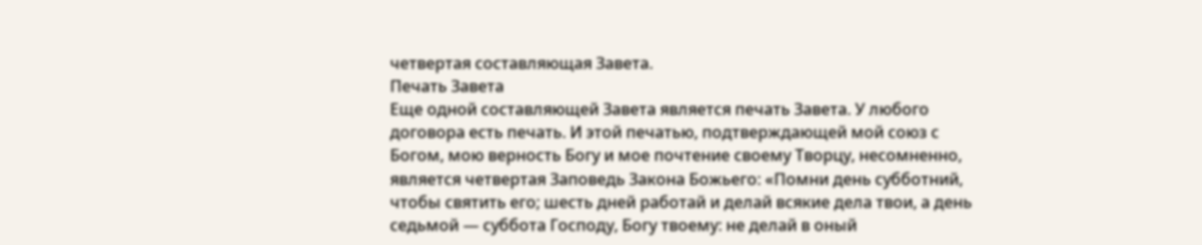четвертая составляющая Завета.
Печать Завета
Еще одной составляющей Завета является печать Завета. У любого договора есть печать. И этой печатью, подтверждающей мой союз с Богом, мою верность Богу и мое почтение своему Творцу, несомненно, является четвертая Заповедь Закона Божьего: «Помни день субботний, чтобы святить его; шесть дней работай и делай всякие дела твои, а день седьмой — суббота Господу, Богу твоему: не делай в оный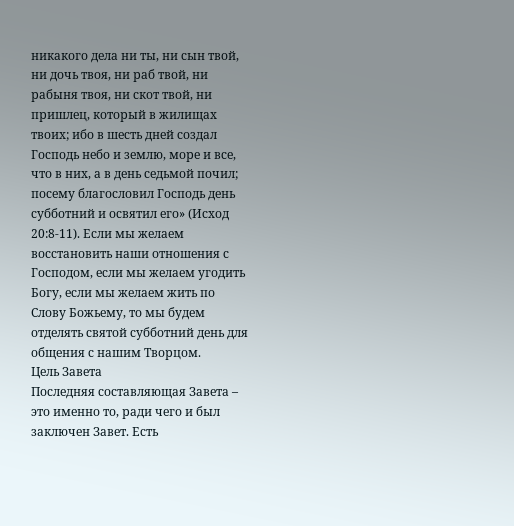никакого дела ни ты, ни сын твой, ни дочь твоя, ни раб твой, ни рабыня твоя, ни скот твой, ни пришлец, который в жилищах твоих; ибо в шесть дней создал Господь небо и землю, море и все, что в них, а в день седьмой почил; посему благословил Господь день субботний и освятил его» (Исход 20:8-11). Если мы желаем восстановить наши отношения с Господом, если мы желаем угодить Богу, если мы желаем жить по Слову Божьему, то мы будем отделять святой субботний день для общения с нашим Творцом.
Цель Завета
Последняя составляющая Завета – это именно то, ради чего и был заключен Завет. Есть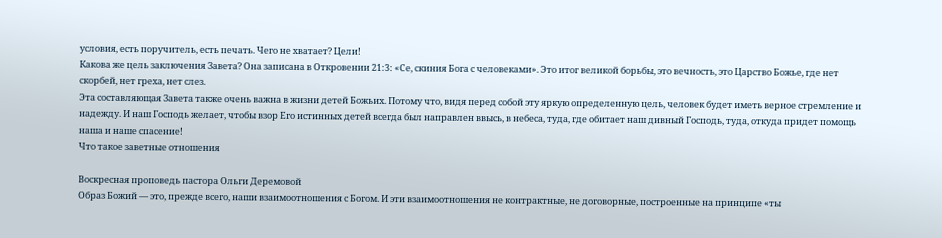условия, есть поручитель, есть печать. Чего не хватает? Цели!
Какова же цель заключения Завета? Она записана в Откровении 21:3: «Се, скиния Бога с человеками». Это итог великой борьбы, это вечность, это Царство Божье, где нет скорбей, нет греха, нет слез.
Эта составляющая Завета также очень важна в жизни детей Божьих. Потому что, видя перед собой эту яркую определенную цель, человек будет иметь верное стремление и надежду. И наш Господь желает, чтобы взор Его истинных детей всегда был направлен ввысь, в небеса, туда, где обитает наш дивный Господь, туда, откуда придет помощь наша и наше спасение!
Что такое заветные отношения

Воскресная проповедь пастора Ольги Деремовой
Образ Божий — это, прежде всего, наши взаимоотношения с Богом. И эти взаимоотношения не контрактные, не договорные, построенные на принципе «ты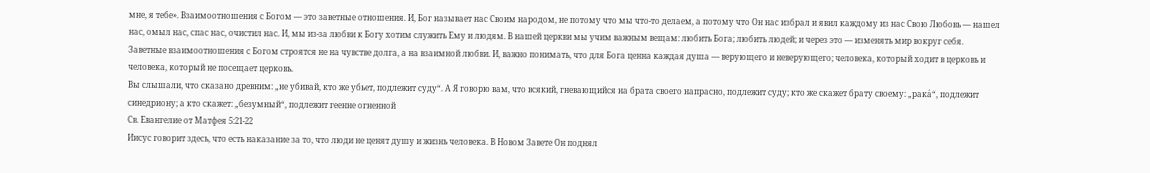мне, я тебе». Взаимоотношения с Богом — это заветные отношения. И, Бог называет нас Своим народом, не потому что мы что-то делаем, а потому что Он нас избрал и явил каждому из нас Свою Любовь — нашел нас, омыл нас, спас нас, очистил нас. И, мы из-за любви к Богу хотим служить Ему и людям. В нашей церкви мы учим важным вещам: любить Бога; любить людей; и через это — изменять мир вокруг себя. Заветные взаимоотношения с Богом строятся не на чувстве долга, а на взаимной любви. И, важно понимать, что для Бога ценна каждая душа — верующего и неверующего; человека, который ходит в церковь и человека, который не посещает церковь.
Вы слышали, что сказано древним: „не убивай, кто же убьет, подлежит суду“. А Я говорю вам, что всякий, гневающийся на брата своего напрасно, подлежит суду; кто же скажет брату своему: „рака́“, подлежит синедриону; а кто скажет: „безумный“, подлежит геенне огненной
Св. Евангелие от Матфея 5:21-22
Иисус говорит здесь, что есть наказание за то, что люди не ценят душу и жизнь человека. В Новом Завете Он поднял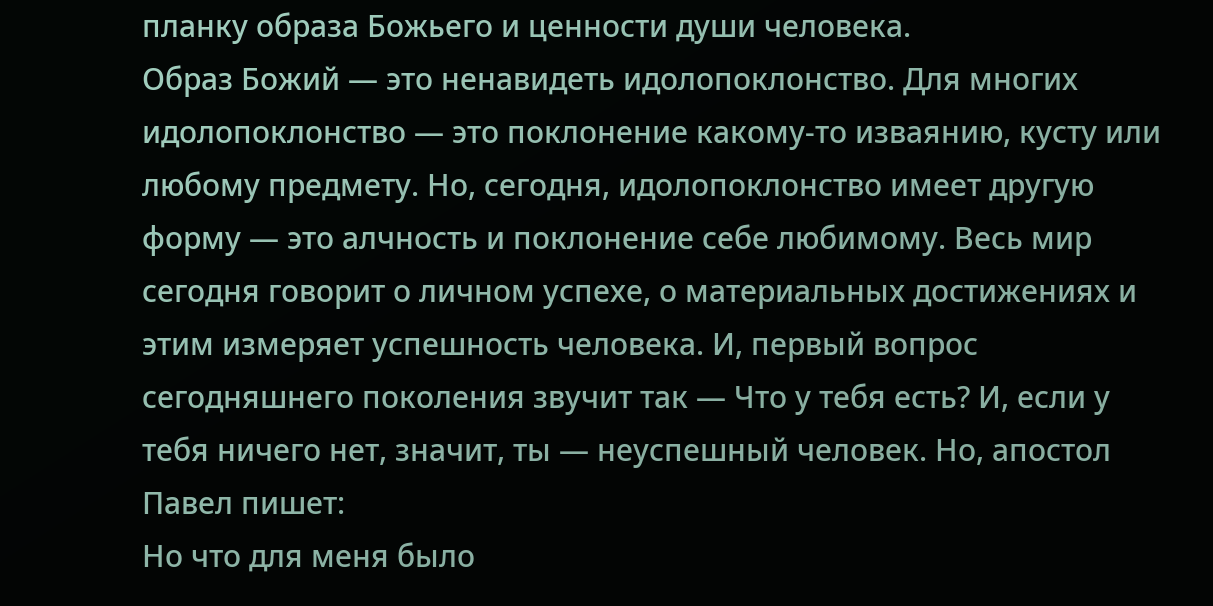планку образа Божьего и ценности души человека.
Образ Божий — это ненавидеть идолопоклонство. Для многих идолопоклонство — это поклонение какому-то изваянию, кусту или любому предмету. Но, сегодня, идолопоклонство имеет другую форму — это алчность и поклонение себе любимому. Весь мир сегодня говорит о личном успехе, о материальных достижениях и этим измеряет успешность человека. И, первый вопрос сегодняшнего поколения звучит так — Что у тебя есть? И, если у тебя ничего нет, значит, ты — неуспешный человек. Но, апостол Павел пишет:
Но что для меня было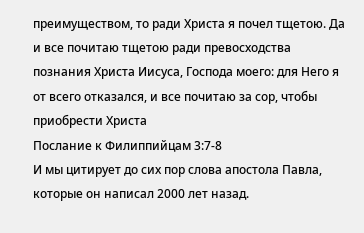преимуществом, то ради Христа я почел тщетою. Да и все почитаю тщетою ради превосходства познания Христа Иисуса, Господа моего: для Него я от всего отказался, и все почитаю за сор, чтобы приобрести Христа
Послание к Филиппийцам 3:7-8
И мы цитирует до сих пор слова апостола Павла, которые он написал 2000 лет назад.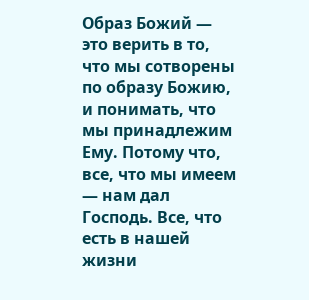Образ Божий — это верить в то, что мы сотворены по образу Божию, и понимать, что мы принадлежим Ему. Потому что, все, что мы имеем — нам дал Господь. Все, что есть в нашей жизни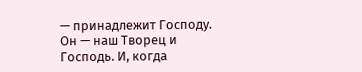— принадлежит Господу. Он — наш Творец и Господь. И, когда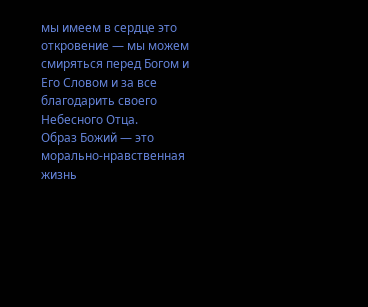мы имеем в сердце это откровение — мы можем смиряться перед Богом и Его Словом и за все благодарить своего Небесного Отца.
Образ Божий — это морально-нравственная жизнь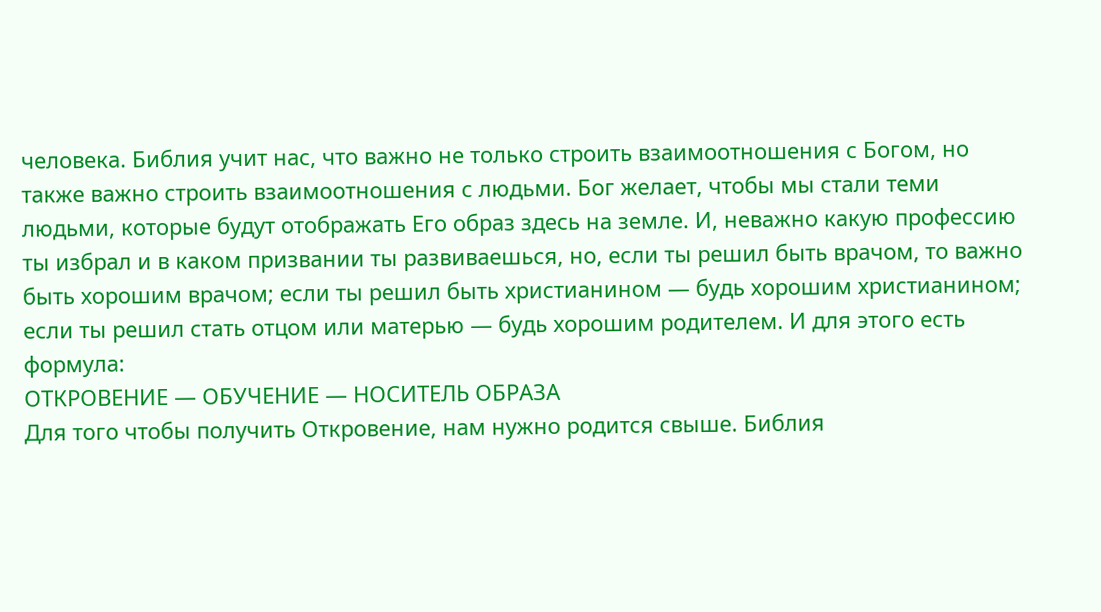человека. Библия учит нас, что важно не только строить взаимоотношения с Богом, но также важно строить взаимоотношения с людьми. Бог желает, чтобы мы стали теми людьми, которые будут отображать Его образ здесь на земле. И, неважно какую профессию ты избрал и в каком призвании ты развиваешься, но, если ты решил быть врачом, то важно быть хорошим врачом; если ты решил быть христианином — будь хорошим христианином; если ты решил стать отцом или матерью — будь хорошим родителем. И для этого есть формула:
ОТКРОВЕНИЕ — ОБУЧЕНИЕ — НОСИТЕЛЬ ОБРАЗА
Для того чтобы получить Откровение, нам нужно родится свыше. Библия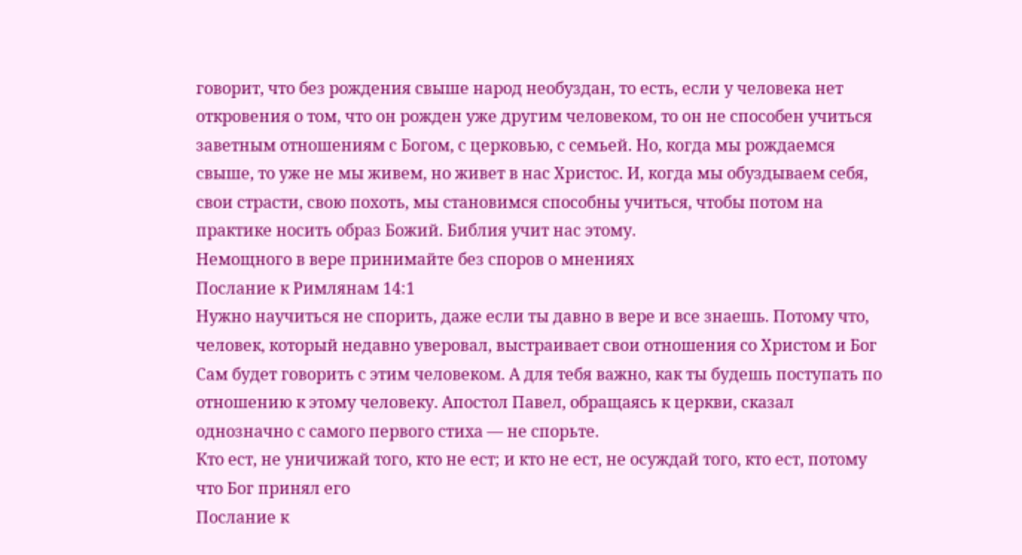говорит, что без рождения свыше народ необуздан, то есть, если у человека нет откровения о том, что он рожден уже другим человеком, то он не способен учиться заветным отношениям с Богом, с церковью, с семьей. Но, когда мы рождаемся свыше, то уже не мы живем, но живет в нас Христос. И, когда мы обуздываем себя, свои страсти, свою похоть, мы становимся способны учиться, чтобы потом на практике носить образ Божий. Библия учит нас этому.
Немощного в вере принимайте без споров о мнениях
Послание к Римлянам 14:1
Нужно научиться не спорить, даже если ты давно в вере и все знаешь. Потому что, человек, который недавно уверовал, выстраивает свои отношения со Христом и Бог Сам будет говорить с этим человеком. А для тебя важно, как ты будешь поступать по отношению к этому человеку. Апостол Павел, обращаясь к церкви, сказал однозначно с самого первого стиха — не спорьте.
Кто ест, не уничижай того, кто не ест; и кто не ест, не осуждай того, кто ест, потому что Бог принял его
Послание к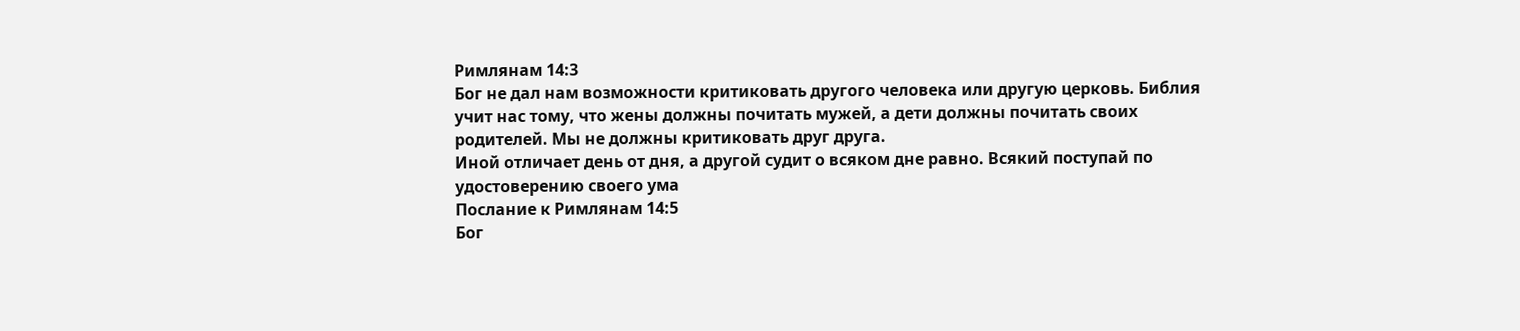Римлянам 14:3
Бог не дал нам возможности критиковать другого человека или другую церковь. Библия учит нас тому, что жены должны почитать мужей, а дети должны почитать своих родителей. Мы не должны критиковать друг друга.
Иной отличает день от дня, а другой судит о всяком дне равно. Всякий поступай по удостоверению своего ума
Послание к Римлянам 14:5
Бог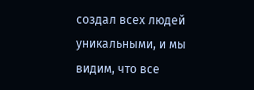создал всех людей уникальными, и мы видим, что все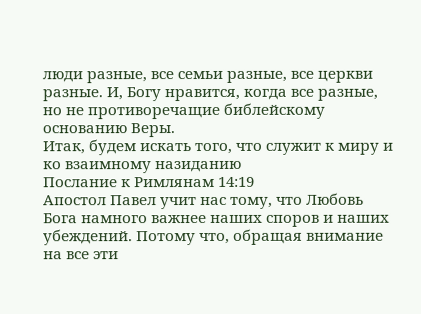люди разные, все семьи разные, все церкви разные. И, Богу нравится, когда все разные, но не противоречащие библейскому основанию Веры.
Итак, будем искать того, что служит к миру и ко взаимному назиданию
Послание к Римлянам 14:19
Апостол Павел учит нас тому, что Любовь Бога намного важнее наших споров и наших убеждений. Потому что, обращая внимание на все эти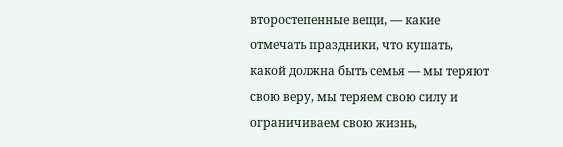второстепенные вещи, — какие отмечать праздники, что кушать, какой должна быть семья — мы теряют свою веру, мы теряем свою силу и ограничиваем свою жизнь,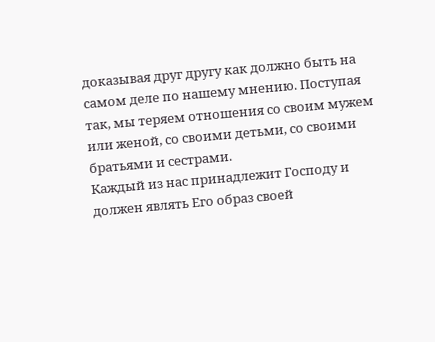доказывая друг другу как должно быть на самом деле по нашему мнению. Поступая так, мы теряем отношения со своим мужем или женой, со своими детьми, со своими братьями и сестрами.
Каждый из нас принадлежит Господу и должен являть Его образ своей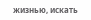жизнью, искать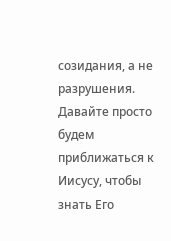созидания, а не разрушения. Давайте просто будем приближаться к Иисусу, чтобы знать Его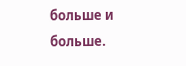больше и больше.